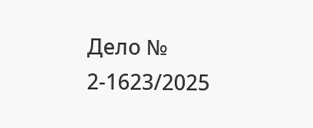Дело № 2-1623/2025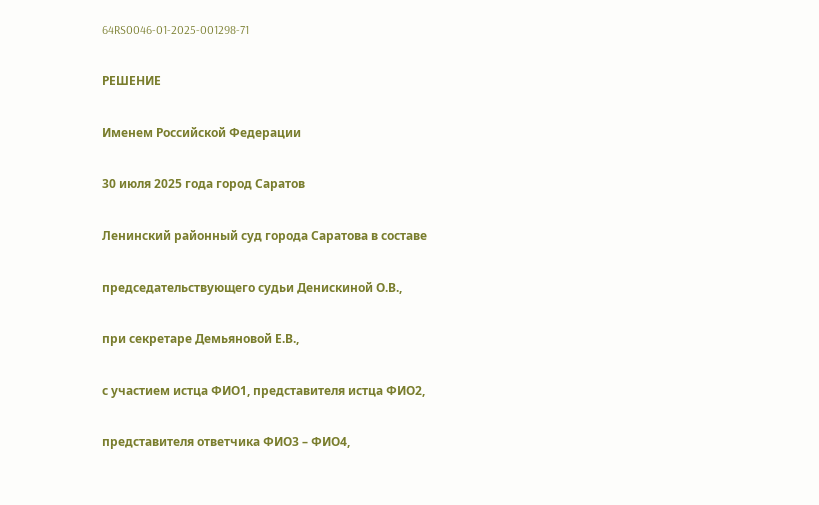64RS0046-01-2025-001298-71

РЕШЕНИЕ

Именем Российской Федерации

30 июля 2025 года город Саратов

Ленинский районный суд города Саратова в составе

председательствующего судьи Денискиной О.В.,

при секретаре Демьяновой Е.В.,

с участием истца ФИО1, представителя истца ФИО2,

представителя ответчика ФИО3 – ФИО4,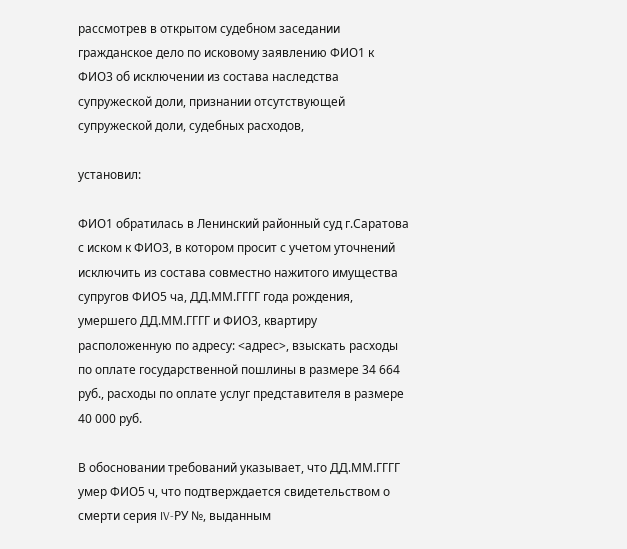рассмотрев в открытом судебном заседании гражданское дело по исковому заявлению ФИО1 к ФИО3 об исключении из состава наследства супружеской доли, признании отсутствующей супружеской доли, судебных расходов,

установил:

ФИО1 обратилась в Ленинский районный суд г.Саратова с иском к ФИО3, в котором просит с учетом уточнений исключить из состава совместно нажитого имущества супругов ФИО5 ча, ДД.ММ.ГГГГ года рождения, умершего ДД.ММ.ГГГГ и ФИО3, квартиру расположенную по адресу: <адрес>, взыскать расходы по оплате государственной пошлины в размере 34 664 руб., расходы по оплате услуг представителя в размере 40 000 руб.

В обосновании требований указывает, что ДД.ММ.ГГГГ умер ФИО5 ч, что подтверждается свидетельством о смерти серия IV-РУ №, выданным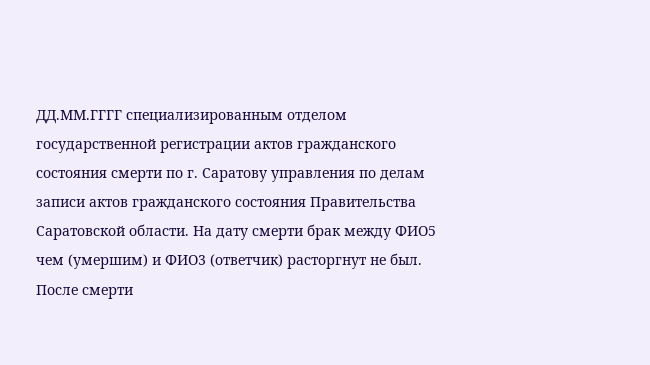ДД.ММ.ГГГГ специализированным отделом государственной регистрации актов гражданского состояния смерти по г. Саратову управления по делам записи актов гражданского состояния Правительства Саратовской области. На дату смерти брак между ФИО5 чем (умершим) и ФИО3 (ответчик) расторгнут не был. После смерти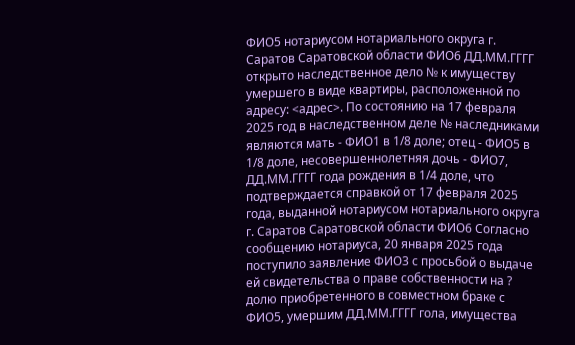ФИО5 нотариусом нотариального округа г. Саратов Саратовской области ФИО6 ДД.ММ.ГГГГ открыто наследственное дело № к имуществу умершего в виде квартиры, расположенной по адресу: <адрес>. По состоянию на 17 февраля 2025 год в наследственном деле № наследниками являются мать - ФИО1 в 1/8 доле; отец - ФИО5 в 1/8 доле, несовершеннолетняя дочь - ФИО7, ДД.ММ.ГГГГ года рождения в 1/4 доле, что подтверждается справкой от 17 февраля 2025 года, выданной нотариусом нотариального округа г. Саратов Саратовской области ФИО6 Согласно сообщению нотариуса, 20 января 2025 года поступило заявление ФИО3 с просьбой о выдаче ей свидетельства о праве собственности на ? долю приобретенного в совместном браке с ФИО5, умершим ДД.ММ.ГГГГ гола, имущества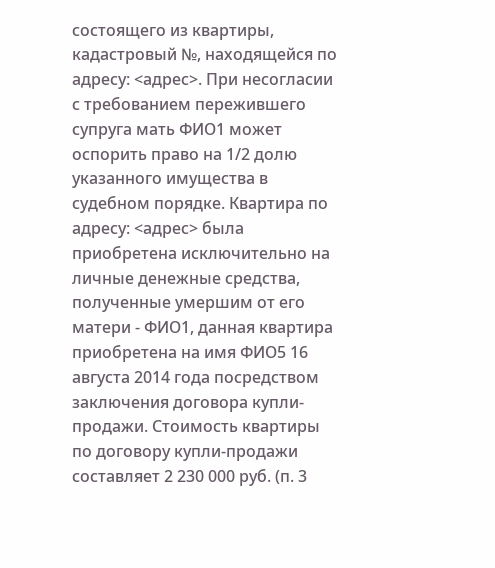состоящего из квартиры, кадастровый №, находящейся по адресу: <адрес>. При несогласии с требованием пережившего супруга мать ФИО1 может оспорить право на 1/2 долю указанного имущества в судебном порядке. Квартира по адресу: <адрес> была приобретена исключительно на личные денежные средства, полученные умершим от его матери - ФИО1, данная квартира приобретена на имя ФИО5 16 августа 2014 года посредством заключения договора купли-продажи. Стоимость квартиры по договору купли-продажи составляет 2 230 000 руб. (п. 3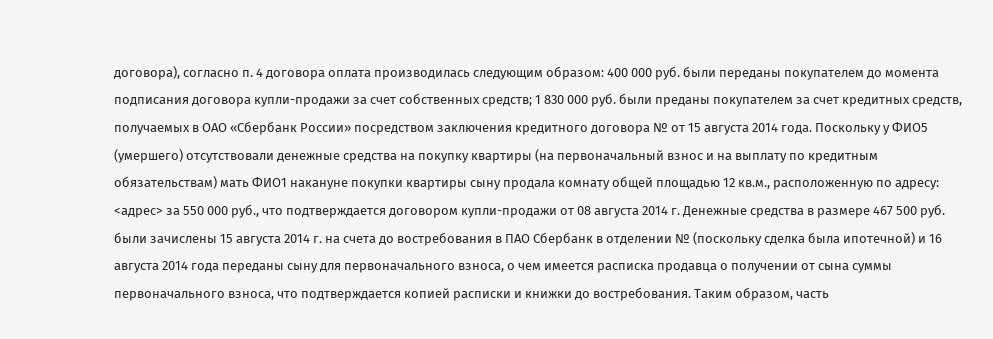договора), согласно п. 4 договора оплата производилась следующим образом: 400 000 руб. были переданы покупателем до момента подписания договора купли-продажи за счет собственных средств; 1 830 000 руб. были преданы покупателем за счет кредитных средств, получаемых в ОАО «Сбербанк России» посредством заключения кредитного договора № от 15 августа 2014 года. Поскольку у ФИО5 (умершего) отсутствовали денежные средства на покупку квартиры (на первоначальный взнос и на выплату по кредитным обязательствам) мать ФИО1 накануне покупки квартиры сыну продала комнату общей площадью 12 кв.м., расположенную по адресу: <адрес> за 550 000 руб., что подтверждается договором купли-продажи от 08 августа 2014 г. Денежные средства в размере 467 500 руб. были зачислены 15 августа 2014 г. на счета до востребования в ПАО Сбербанк в отделении № (поскольку сделка была ипотечной) и 16 августа 2014 года переданы сыну для первоначального взноса, о чем имеется расписка продавца о получении от сына суммы первоначального взноса, что подтверждается копией расписки и книжки до востребования. Таким образом, часть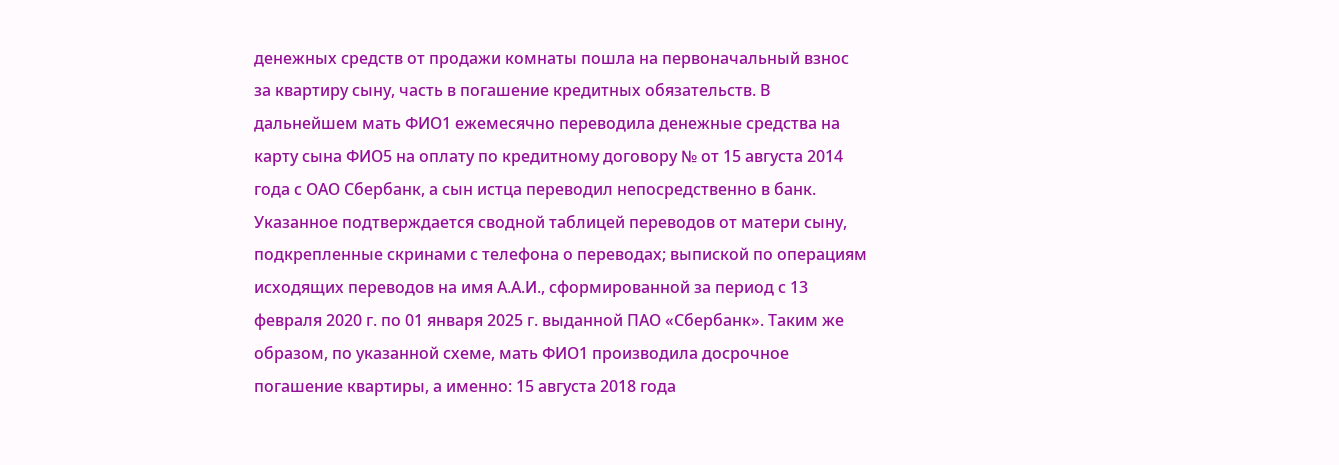денежных средств от продажи комнаты пошла на первоначальный взнос за квартиру сыну, часть в погашение кредитных обязательств. В дальнейшем мать ФИО1 ежемесячно переводила денежные средства на карту сына ФИО5 на оплату по кредитному договору № от 15 августа 2014 года с ОАО Сбербанк, а сын истца переводил непосредственно в банк. Указанное подтверждается сводной таблицей переводов от матери сыну, подкрепленные скринами с телефона о переводах; выпиской по операциям исходящих переводов на имя А.А.И., сформированной за период с 13 февраля 2020 г. по 01 января 2025 г. выданной ПАО «Сбербанк». Таким же образом, по указанной схеме, мать ФИО1 производила досрочное погашение квартиры, а именно: 15 августа 2018 года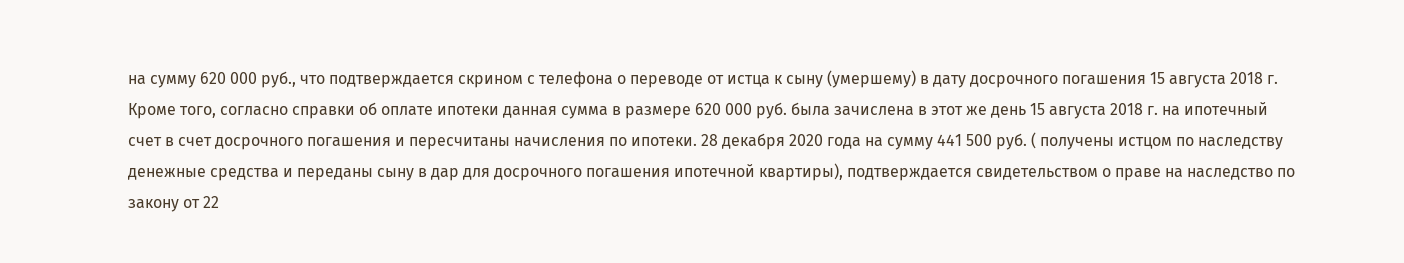на сумму 620 000 руб., что подтверждается скрином с телефона о переводе от истца к сыну (умершему) в дату досрочного погашения 15 августа 2018 г. Кроме того, согласно справки об оплате ипотеки данная сумма в размере 620 000 руб. была зачислена в этот же день 15 августа 2018 г. на ипотечный счет в счет досрочного погашения и пересчитаны начисления по ипотеки. 28 декабря 2020 года на сумму 441 500 руб. ( получены истцом по наследству денежные средства и переданы сыну в дар для досрочного погашения ипотечной квартиры), подтверждается свидетельством о праве на наследство по закону от 22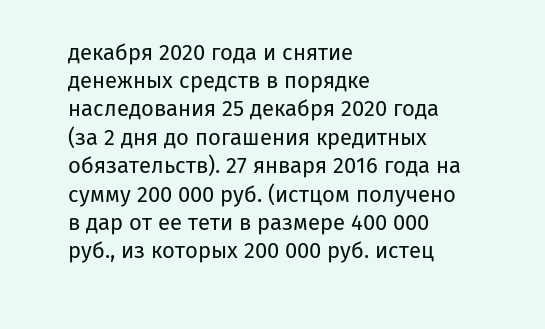декабря 2020 года и снятие денежных средств в порядке наследования 25 декабря 2020 года (за 2 дня до погашения кредитных обязательств). 27 января 2016 года на сумму 200 000 руб. (истцом получено в дар от ее тети в размере 400 000 руб., из которых 200 000 руб. истец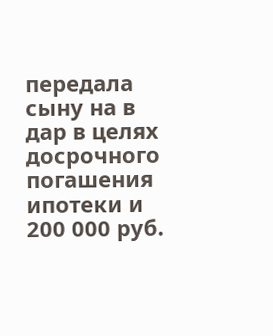передала сыну на в дар в целях досрочного погашения ипотеки и 200 000 руб.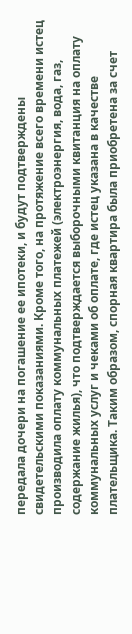передала дочери на погашение ее ипотеки, и будут подтверждены свидетельскими показаниями. Кроме того, на протяжение всего времени истец производила оплату коммунальных платежей (электроэнергия, вода, газ, содержание жилья), что подтверждается выборочными квитанция на оплату коммунальных услуг и чеками об оплате, где истец указана в качестве плательщика. Таким образом, спорная квартира была приобретена за счет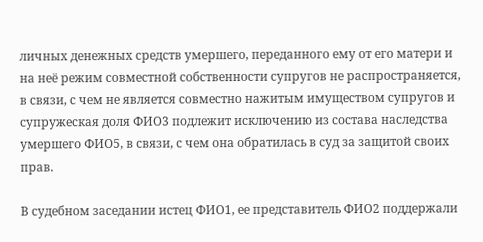личных денежных средств умершего, переданного ему от его матери и на неё режим совместной собственности супругов не распространяется, в связи, с чем не является совместно нажитым имуществом супругов и супружеская доля ФИО3 подлежит исключению из состава наследства умершего ФИО5, в связи, с чем она обратилась в суд за защитой своих прав.

В судебном заседании истец ФИО1, ее представитель ФИО2 поддержали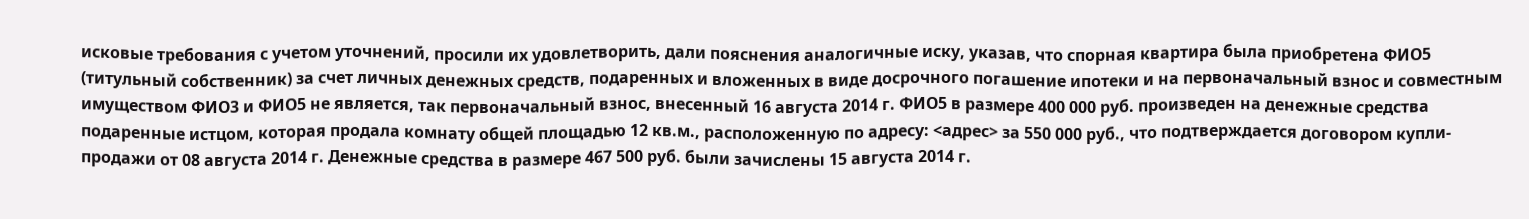исковые требования с учетом уточнений, просили их удовлетворить, дали пояснения аналогичные иску, указав, что спорная квартира была приобретена ФИО5 (титульный собственник) за счет личных денежных средств, подаренных и вложенных в виде досрочного погашение ипотеки и на первоначальный взнос и совместным имуществом ФИО3 и ФИО5 не является, так первоначальный взнос, внесенный 16 августа 2014 г. ФИО5 в размере 400 000 руб. произведен на денежные средства подаренные истцом, которая продала комнату общей площадью 12 кв.м., расположенную по адресу: <адрес> за 550 000 руб., что подтверждается договором купли-продажи от 08 августа 2014 г. Денежные средства в размере 467 500 руб. были зачислены 15 августа 2014 г.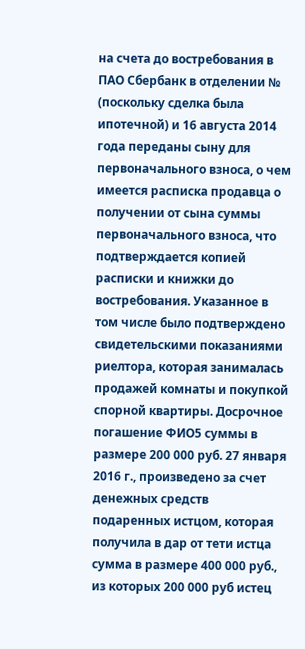на счета до востребования в ПАО Сбербанк в отделении № (поскольку сделка была ипотечной) и 16 августа 2014 года переданы сыну для первоначального взноса, о чем имеется расписка продавца о получении от сына суммы первоначального взноса, что подтверждается копией расписки и книжки до востребования. Указанное в том числе было подтверждено свидетельскими показаниями риелтора, которая занималась продажей комнаты и покупкой спорной квартиры. Досрочное погашение ФИО5 суммы в размере 200 000 руб. 27 января 2016 г., произведено за счет денежных средств подаренных истцом, которая получила в дар от тети истца сумма в размере 400 000 руб., из которых 200 000 руб истец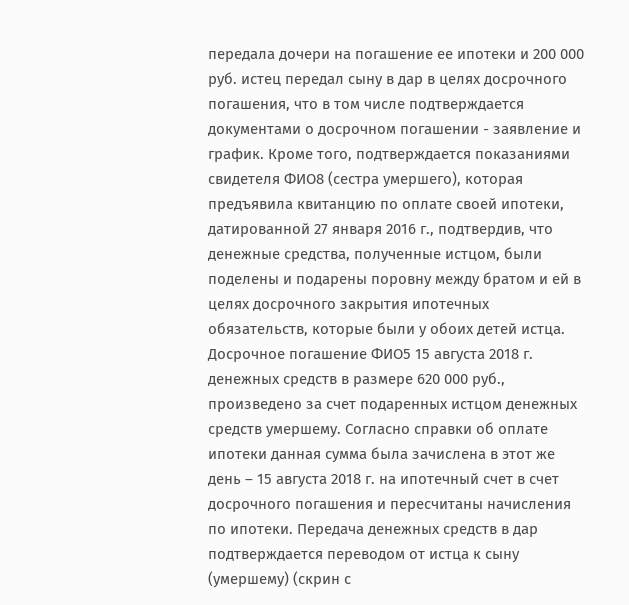передала дочери на погашение ее ипотеки и 200 000 руб. истец передал сыну в дар в целях досрочного погашения, что в том числе подтверждается документами о досрочном погашении - заявление и график. Кроме того, подтверждается показаниями свидетеля ФИО8 (сестра умершего), которая предъявила квитанцию по оплате своей ипотеки, датированной 27 января 2016 г., подтвердив, что денежные средства, полученные истцом, были поделены и подарены поровну между братом и ей в целях досрочного закрытия ипотечных обязательств, которые были у обоих детей истца. Досрочное погашение ФИО5 15 августа 2018 г. денежных средств в размере 620 000 руб., произведено за счет подаренных истцом денежных средств умершему. Согласно справки об оплате ипотеки данная сумма была зачислена в этот же день – 15 августа 2018 г. на ипотечный счет в счет досрочного погашения и пересчитаны начисления по ипотеки. Передача денежных средств в дар подтверждается переводом от истца к сыну (умершему) (скрин с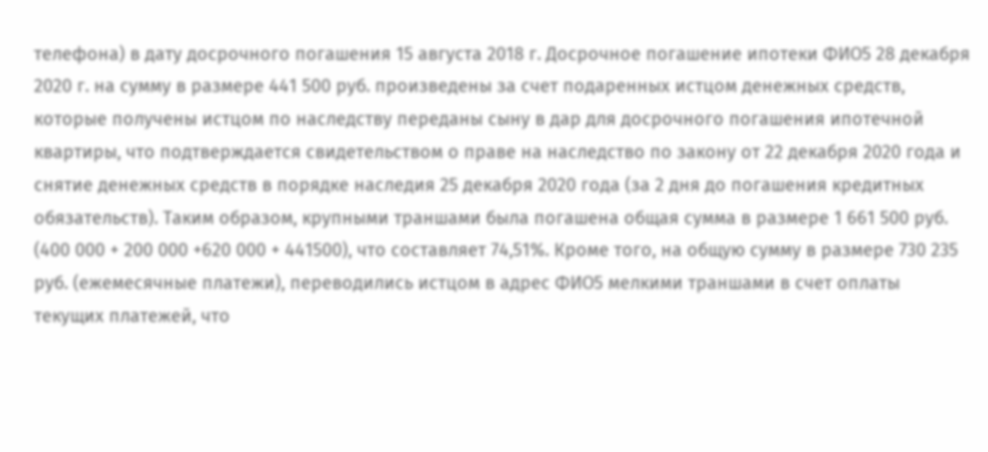телефона) в дату досрочного погашения 15 августа 2018 г. Досрочное погашение ипотеки ФИО5 28 декабря 2020 г. на сумму в размере 441 500 руб. произведены за счет подаренных истцом денежных средств, которые получены истцом по наследству переданы сыну в дар для досрочного погашения ипотечной квартиры, что подтверждается свидетельством о праве на наследство по закону от 22 декабря 2020 года и снятие денежных средств в порядке наследия 25 декабря 2020 года (за 2 дня до погашения кредитных обязательств). Таким образом, крупными траншами была погашена общая сумма в размере 1 661 500 руб. (400 000 + 200 000 +620 000 + 441500), что составляет 74,51%. Кроме того, на общую сумму в размере 730 235 руб. (ежемесячные платежи), переводились истцом в адрес ФИО5 мелкими траншами в счет оплаты текущих платежей, что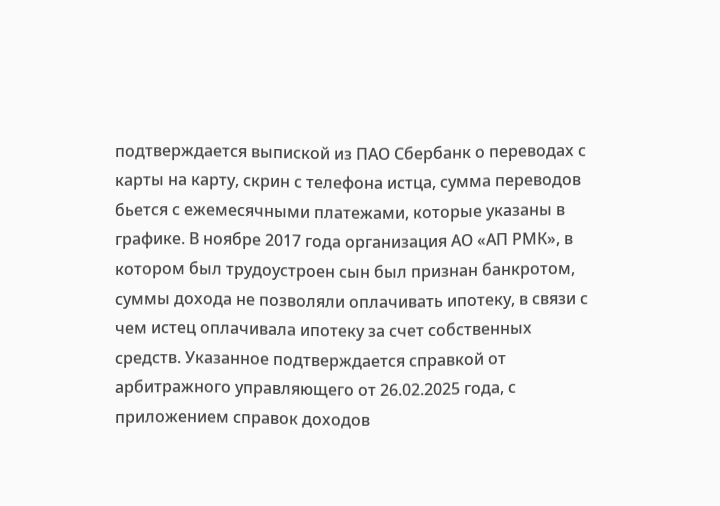подтверждается выпиской из ПАО Сбербанк о переводах с карты на карту, скрин с телефона истца, сумма переводов бьется с ежемесячными платежами, которые указаны в графике. В ноябре 2017 года организация АО «АП РМК», в котором был трудоустроен сын был признан банкротом, суммы дохода не позволяли оплачивать ипотеку, в связи с чем истец оплачивала ипотеку за счет собственных средств. Указанное подтверждается справкой от арбитражного управляющего от 26.02.2025 года, с приложением справок доходов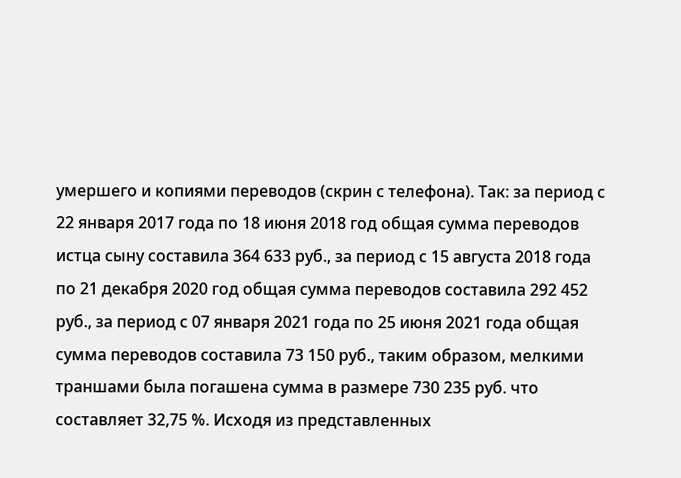умершего и копиями переводов (скрин с телефона). Так: за период с 22 января 2017 года по 18 июня 2018 год общая сумма переводов истца сыну составила 364 633 руб., за период с 15 августа 2018 года по 21 декабря 2020 год общая сумма переводов составила 292 452 руб., за период с 07 января 2021 года по 25 июня 2021 года общая сумма переводов составила 73 150 руб., таким образом, мелкими траншами была погашена сумма в размере 730 235 руб. что составляет 32,75 %. Исходя из представленных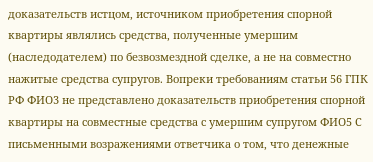доказательств истцом, источником приобретения спорной квартиры являлись средства, полученные умершим (наследодателем) по безвозмездной сделке, а не на совместно нажитые средства супругов. Вопреки требованиям статьи 56 ГПК РФ ФИО3 не представлено доказательств приобретения спорной квартиры на совместные средства с умершим супругом ФИО5 С письменными возражениями ответчика о том, что денежные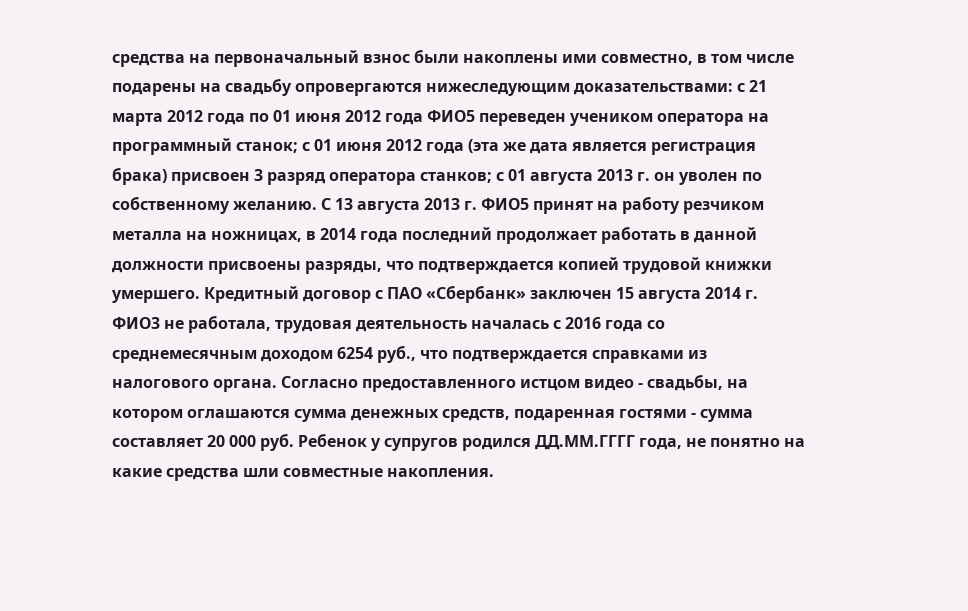средства на первоначальный взнос были накоплены ими совместно, в том числе подарены на свадьбу опровергаются нижеследующим доказательствами: с 21 марта 2012 года по 01 июня 2012 года ФИО5 переведен учеником оператора на программный станок; с 01 июня 2012 года (эта же дата является регистрация брака) присвоен 3 разряд оператора станков; с 01 августа 2013 г. он уволен по собственному желанию. С 13 августа 2013 г. ФИО5 принят на работу резчиком металла на ножницах, в 2014 года последний продолжает работать в данной должности присвоены разряды, что подтверждается копией трудовой книжки умершего. Кредитный договор с ПАО «Сбербанк» заключен 15 августа 2014 г. ФИО3 не работала, трудовая деятельность началась с 2016 года со среднемесячным доходом 6254 руб., что подтверждается справками из налогового органа. Согласно предоставленного истцом видео - свадьбы, на котором оглашаются сумма денежных средств, подаренная гостями - сумма составляет 20 000 руб. Ребенок у супругов родился ДД.ММ.ГГГГ года, не понятно на какие средства шли совместные накопления.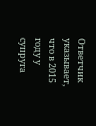Ответчик указывает, что в 2015 году у супруга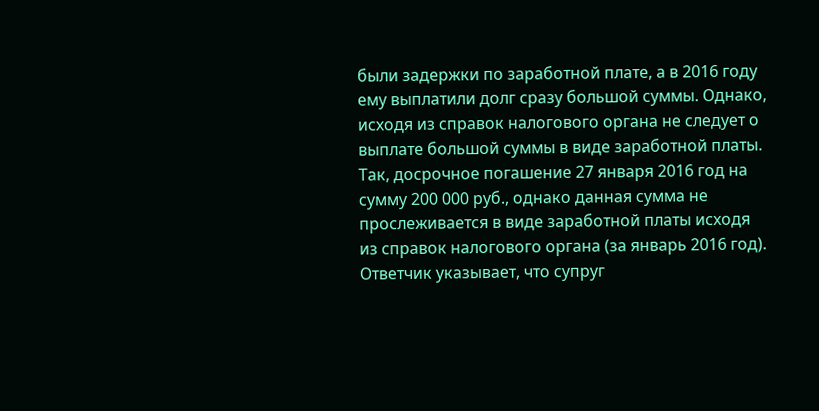были задержки по заработной плате, а в 2016 году ему выплатили долг сразу большой суммы. Однако, исходя из справок налогового органа не следует о выплате большой суммы в виде заработной платы. Так, досрочное погашение 27 января 2016 год на сумму 200 000 руб., однако данная сумма не прослеживается в виде заработной платы исходя из справок налогового органа (за январь 2016 год). Ответчик указывает, что супруг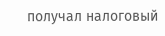получал налоговый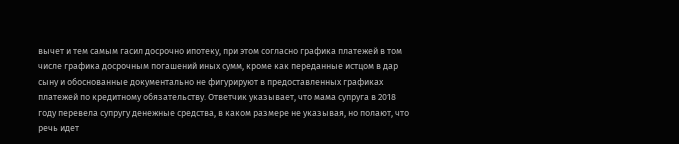вычет и тем самым гасил досрочно ипотеку, при этом согласно графика платежей в том числе графика досрочным погашений иных сумм, кроме как переданные истцом в дар сыну и обоснованные документально не фигурируют в предоставленных графиках платежей по кредитному обязательству. Ответчик указывает, что мама супруга в 2018 году перевела супругу денежные средства, в каком размере не указывая, но полают, что речь идет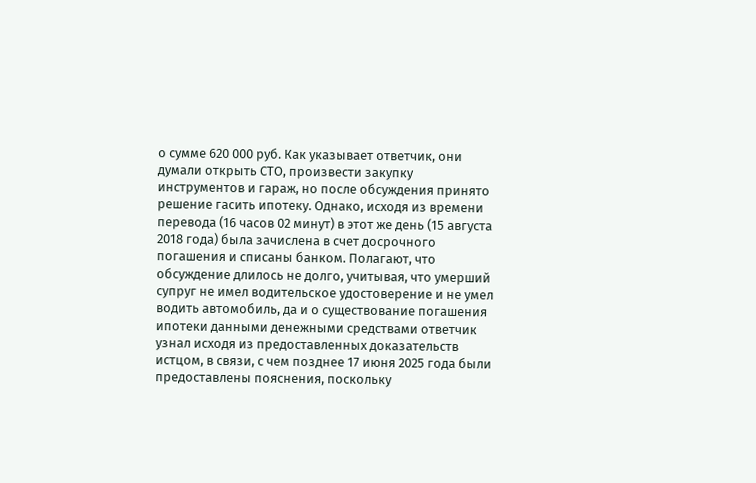о сумме 620 000 руб. Как указывает ответчик, они думали открыть СТО, произвести закупку инструментов и гараж, но после обсуждения принято решение гасить ипотеку. Однако, исходя из времени перевода (16 часов 02 минут) в этот же день (15 августа 2018 года) была зачислена в счет досрочного погашения и списаны банком. Полагают, что обсуждение длилось не долго, учитывая, что умерший супруг не имел водительское удостоверение и не умел водить автомобиль, да и о существование погашения ипотеки данными денежными средствами ответчик узнал исходя из предоставленных доказательств истцом, в связи, с чем позднее 17 июня 2025 года были предоставлены пояснения, поскольку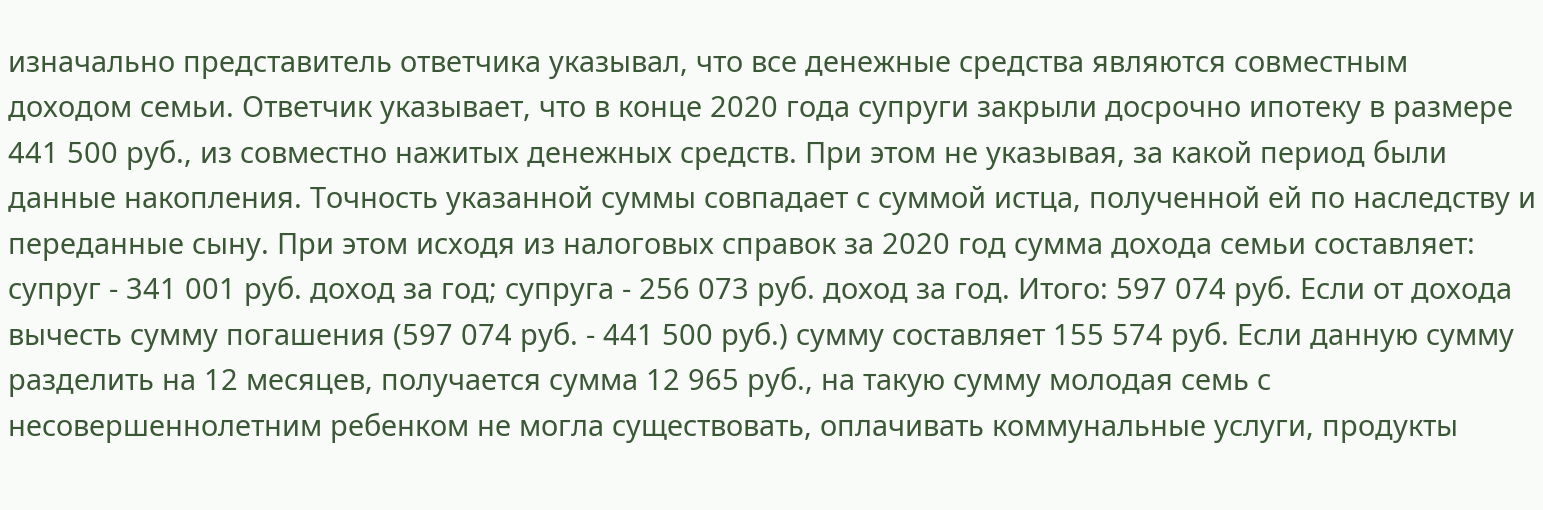изначально представитель ответчика указывал, что все денежные средства являются совместным доходом семьи. Ответчик указывает, что в конце 2020 года супруги закрыли досрочно ипотеку в размере 441 500 руб., из совместно нажитых денежных средств. При этом не указывая, за какой период были данные накопления. Точность указанной суммы совпадает с суммой истца, полученной ей по наследству и переданные сыну. При этом исходя из налоговых справок за 2020 год сумма дохода семьи составляет: супруг - 341 001 руб. доход за год; супруга - 256 073 руб. доход за год. Итого: 597 074 руб. Если от дохода вычесть сумму погашения (597 074 руб. - 441 500 руб.) сумму составляет 155 574 руб. Если данную сумму разделить на 12 месяцев, получается сумма 12 965 руб., на такую сумму молодая семь с несовершеннолетним ребенком не могла существовать, оплачивать коммунальные услуги, продукты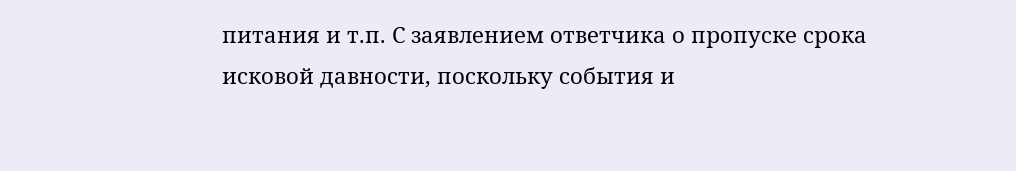питания и т.п. С заявлением ответчика о пропуске срока исковой давности, поскольку события и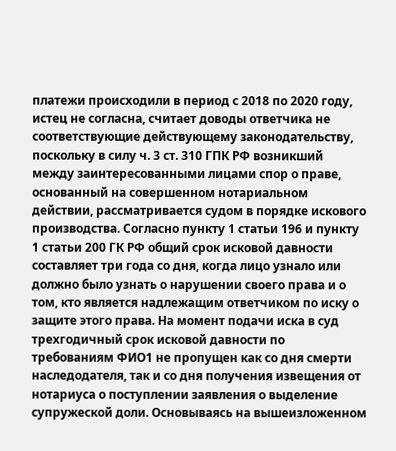платежи происходили в период с 2018 по 2020 году, истец не согласна, считает доводы ответчика не соответствующие действующему законодательству, поскольку в силу ч. 3 ст. 310 ГПК РФ возникший между заинтересованными лицами спор о праве, основанный на совершенном нотариальном действии, рассматривается судом в порядке искового производства. Согласно пункту 1 статьи 196 и пункту 1 статьи 200 ГК РФ общий срок исковой давности составляет три года со дня, когда лицо узнало или должно было узнать о нарушении своего права и о том, кто является надлежащим ответчиком по иску о защите этого права. На момент подачи иска в суд трехгодичный срок исковой давности по требованиям ФИО1 не пропущен как со дня смерти наследодателя, так и со дня получения извещения от нотариуса о поступлении заявления о выделение супружеской доли. Основываясь на вышеизложенном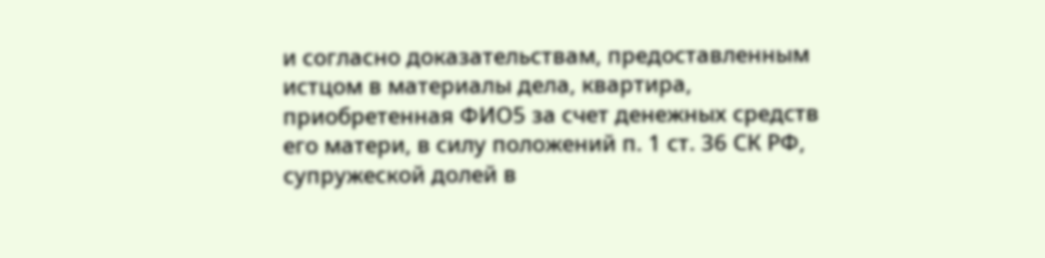и согласно доказательствам, предоставленным истцом в материалы дела, квартира, приобретенная ФИО5 за счет денежных средств его матери, в силу положений п. 1 ст. 36 СК РФ, супружеской долей в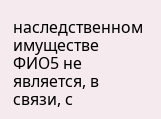наследственном имуществе ФИО5 не является, в связи, с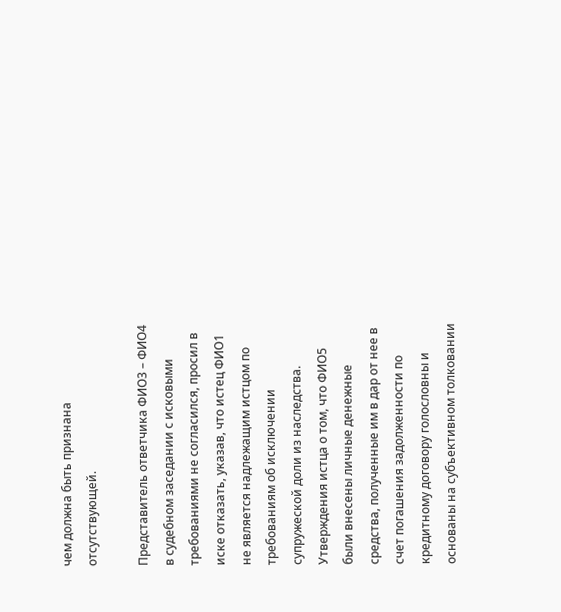чем должна быть признана отсутствующей.

Представитель ответчика ФИО3 – ФИО4 в судебном заседании с исковыми требованиями не согласился, просил в иске отказать, указав, что истец ФИО1 не является надлежащим истцом по требованиям об исключении супружеской доли из наследства. Утверждения истца о том, что ФИО5 были внесены личные денежные средства, полученные им в дар от нее в счет погашения задолженности по кредитному договору голословны и основаны на субъективном толковании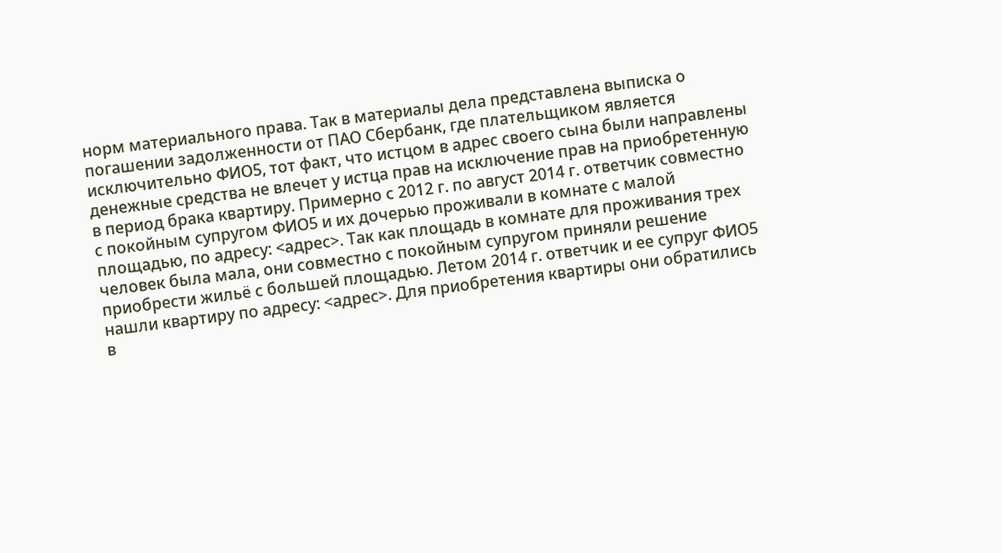норм материального права. Так в материалы дела представлена выписка о погашении задолженности от ПАО Сбербанк, где плательщиком является исключительно ФИО5, тот факт, что истцом в адрес своего сына были направлены денежные средства не влечет у истца прав на исключение прав на приобретенную в период брака квартиру. Примерно с 2012 г. по август 2014 г. ответчик совместно с покойным супругом ФИО5 и их дочерью проживали в комнате с малой площадью, по адресу: <адрес>. Так как площадь в комнате для проживания трех человек была мала, они совместно с покойным супругом приняли решение приобрести жильё с большей площадью. Летом 2014 г. ответчик и ее супруг ФИО5 нашли квартиру по адресу: <адрес>. Для приобретения квартиры они обратились в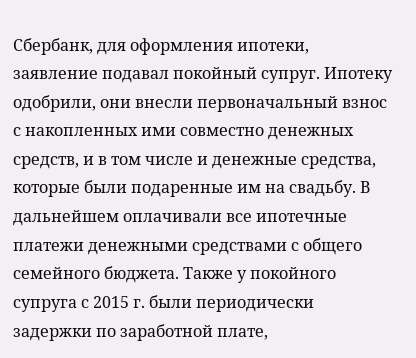Сбербанк, для оформления ипотеки, заявление подавал покойный супруг. Ипотеку одобрили, они внесли первоначальный взнос с накопленных ими совместно денежных средств, и в том числе и денежные средства, которые были подаренные им на свадьбу. В дальнейшем оплачивали все ипотечные платежи денежными средствами с общего семейного бюджета. Также у покойного супруга с 2015 г. были периодически задержки по заработной плате,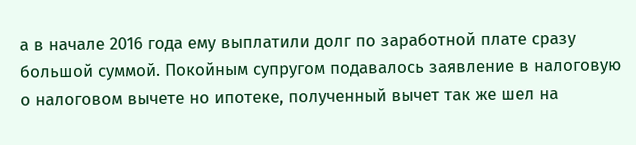а в начале 2016 года ему выплатили долг по заработной плате сразу большой суммой. Покойным супругом подавалось заявление в налоговую о налоговом вычете но ипотеке, полученный вычет так же шел на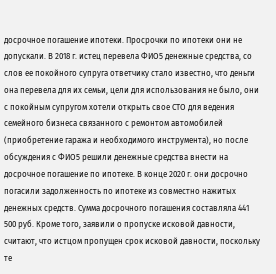досрочное погашение ипотеки. Просрочки по ипотеки они не допускали. В 2018 г. истец перевела ФИО5 денежные средства, со слов ее покойного супруга ответчику стало известно, что деньги она перевела для их семьи, цели для использования не было, они с покойным супругом хотели открыть свое СТО для ведения семейного бизнеса связанного с ремонтом автомобилей (приобретение гаража и необходимого инструмента), но после обсуждения с ФИО5 решили денежные средства внести на досрочное погашение по ипотеке. В конце 2020 г. они досрочно погасили задолженность по ипотеке из совместно нажитых денежных средств. Сумма досрочного погашения составляла 441 500 руб. Кроме того, заявили о пропуске исковой давности, считают, что истцом пропущен срок исковой давности, поскольку те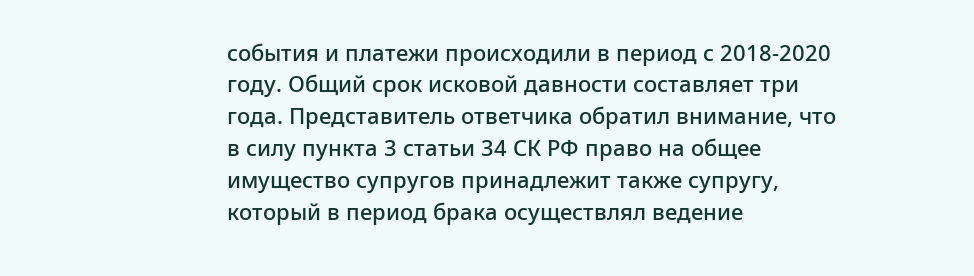события и платежи происходили в период с 2018-2020 году. Общий срок исковой давности составляет три года. Представитель ответчика обратил внимание, что в силу пункта 3 статьи 34 СК РФ право на общее имущество супругов принадлежит также супругу, который в период брака осуществлял ведение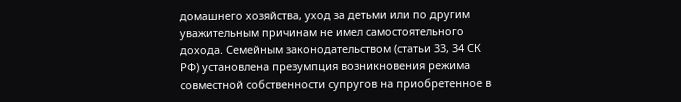домашнего хозяйства, уход за детьми или по другим уважительным причинам не имел самостоятельного дохода. Семейным законодательством (статьи 33, 34 СК РФ) установлена презумпция возникновения режима совместной собственности супругов на приобретенное в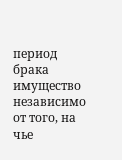период брака имущество независимо от того, на чье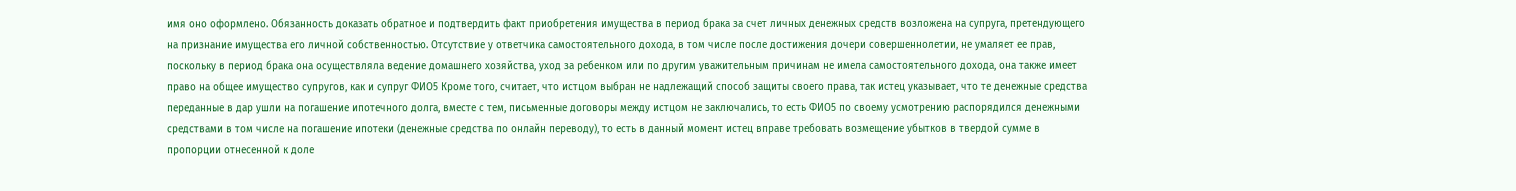имя оно оформлено. Обязанность доказать обратное и подтвердить факт приобретения имущества в период брака за счет личных денежных средств возложена на супруга, претендующего на признание имущества его личной собственностью. Отсутствие у ответчика самостоятельного дохода, в том числе после достижения дочери совершеннолетии, не умаляет ее прав, поскольку в период брака она осуществляла ведение домашнего хозяйства, уход за ребенком или по другим уважительным причинам не имела самостоятельного дохода, она также имеет право на общее имущество супругов, как и супруг ФИО5 Кроме того, считает, что истцом выбран не надлежащий способ защиты своего права, так истец указывает, что те денежные средства переданные в дар ушли на погашение ипотечного долга, вместе с тем, письменные договоры между истцом не заключались, то есть ФИО5 по своему усмотрению распорядился денежными средствами в том числе на погашение ипотеки (денежные средства по онлайн переводу), то есть в данный момент истец вправе требовать возмещение убытков в твердой сумме в пропорции отнесенной к доле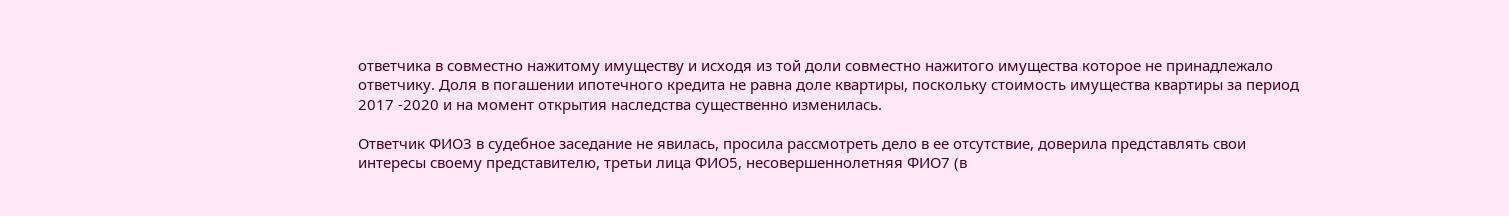ответчика в совместно нажитому имуществу и исходя из той доли совместно нажитого имущества которое не принадлежало ответчику. Доля в погашении ипотечного кредита не равна доле квартиры, поскольку стоимость имущества квартиры за период 2017 -2020 и на момент открытия наследства существенно изменилась.

Ответчик ФИО3 в судебное заседание не явилась, просила рассмотреть дело в ее отсутствие, доверила представлять свои интересы своему представителю, третьи лица ФИО5, несовершеннолетняя ФИО7 (в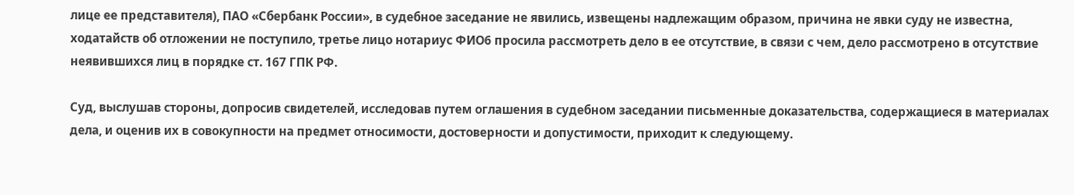лице ее представителя), ПАО «Сбербанк России», в судебное заседание не явились, извещены надлежащим образом, причина не явки суду не известна, ходатайств об отложении не поступило, третье лицо нотариус ФИО6 просила рассмотреть дело в ее отсутствие, в связи с чем, дело рассмотрено в отсутствие неявившихся лиц в порядке ст. 167 ГПК РФ.

Суд, выслушав стороны, допросив свидетелей, исследовав путем оглашения в судебном заседании письменные доказательства, содержащиеся в материалах дела, и оценив их в совокупности на предмет относимости, достоверности и допустимости, приходит к следующему.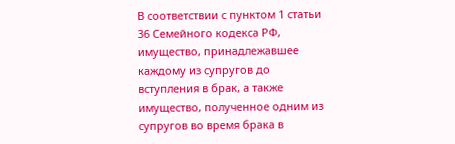В соответствии с пунктом 1 статьи 36 Семейного кодекса РФ, имущество, принадлежавшее каждому из супругов до вступления в брак, а также имущество, полученное одним из супругов во время брака в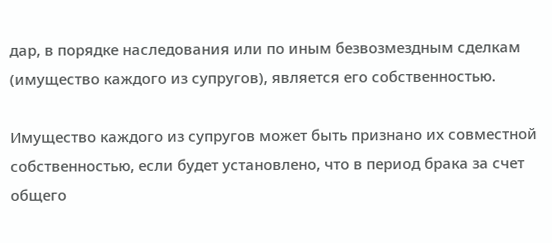дар, в порядке наследования или по иным безвозмездным сделкам (имущество каждого из супругов), является его собственностью.

Имущество каждого из супругов может быть признано их совместной собственностью, если будет установлено, что в период брака за счет общего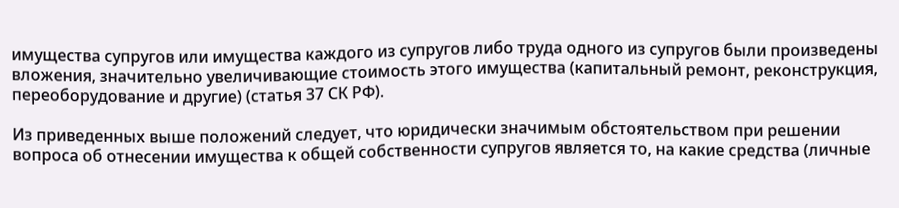имущества супругов или имущества каждого из супругов либо труда одного из супругов были произведены вложения, значительно увеличивающие стоимость этого имущества (капитальный ремонт, реконструкция, переоборудование и другие) (статья 37 СК РФ).

Из приведенных выше положений следует, что юридически значимым обстоятельством при решении вопроса об отнесении имущества к общей собственности супругов является то, на какие средства (личные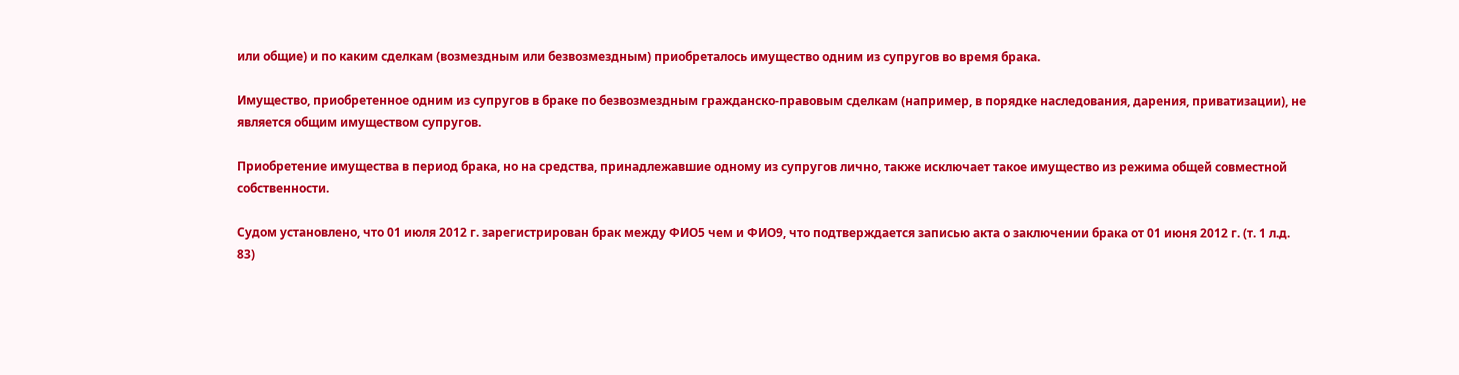или общие) и по каким сделкам (возмездным или безвозмездным) приобреталось имущество одним из супругов во время брака.

Имущество, приобретенное одним из супругов в браке по безвозмездным гражданско-правовым сделкам (например, в порядке наследования, дарения, приватизации), не является общим имуществом супругов.

Приобретение имущества в период брака, но на средства, принадлежавшие одному из супругов лично, также исключает такое имущество из режима общей совместной собственности.

Судом установлено, что 01 июля 2012 г. зарегистрирован брак между ФИО5 чем и ФИО9, что подтверждается записью акта о заключении брака от 01 июня 2012 г. (т. 1 л.д. 83)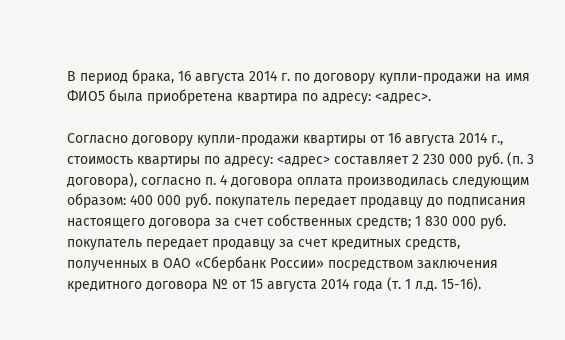В период брака, 16 августа 2014 г. по договору купли-продажи на имя ФИО5 была приобретена квартира по адресу: <адрес>.

Согласно договору купли-продажи квартиры от 16 августа 2014 г., стоимость квартиры по адресу: <адрес> составляет 2 230 000 руб. (п. 3 договора), согласно п. 4 договора оплата производилась следующим образом: 400 000 руб. покупатель передает продавцу до подписания настоящего договора за счет собственных средств; 1 830 000 руб. покупатель передает продавцу за счет кредитных средств, полученных в ОАО «Сбербанк России» посредством заключения кредитного договора № от 15 августа 2014 года (т. 1 л.д. 15-16).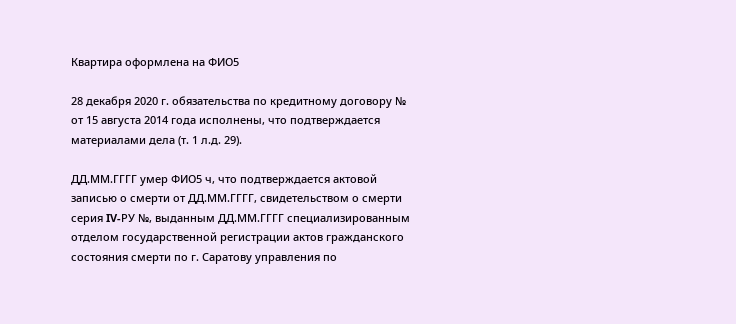Квартира оформлена на ФИО5

28 декабря 2020 г. обязательства по кредитному договору № от 15 августа 2014 года исполнены, что подтверждается материалами дела (т. 1 л.д. 29).

ДД.ММ.ГГГГ умер ФИО5 ч, что подтверждается актовой записью о смерти от ДД.ММ.ГГГГ, свидетельством о смерти серия IV-РУ №, выданным ДД.ММ.ГГГГ специализированным отделом государственной регистрации актов гражданского состояния смерти по г. Саратову управления по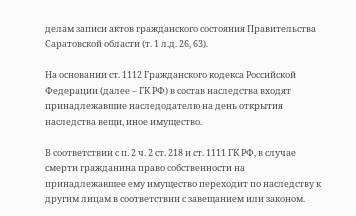делам записи актов гражданского состояния Правительства Саратовской области (т. 1 л.д. 26, 63).

На основании ст. 1112 Гражданского кодекса Российской Федерации (далее – ГК РФ) в состав наследства входят принадлежавшие наследодателю на день открытия наследства вещи, иное имущество.

В соответствии с п. 2 ч. 2 ст. 218 и ст. 1111 ГК РФ, в случае смерти гражданина право собственности на принадлежавшее ему имущество переходит по наследству к другим лицам в соответствии с завещанием или законом.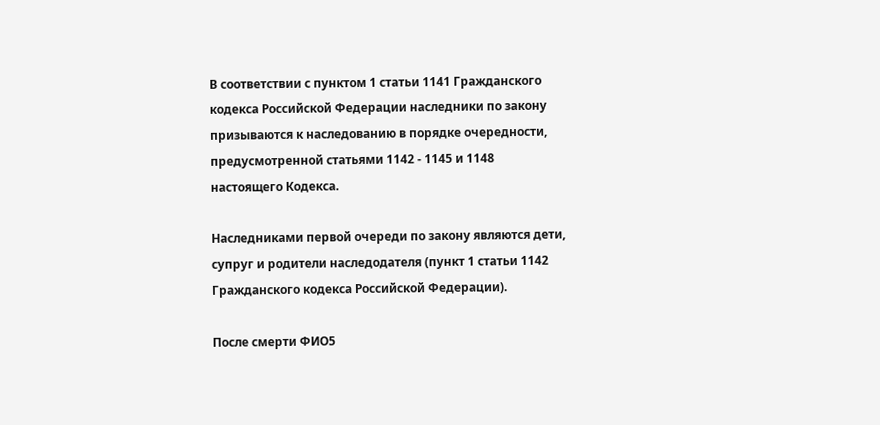В соответствии с пунктом 1 статьи 1141 Гражданского кодекса Российской Федерации наследники по закону призываются к наследованию в порядке очередности, предусмотренной статьями 1142 - 1145 и 1148 настоящего Кодекса.

Наследниками первой очереди по закону являются дети, супруг и родители наследодателя (пункт 1 статьи 1142 Гражданского кодекса Российской Федерации).

После смерти ФИО5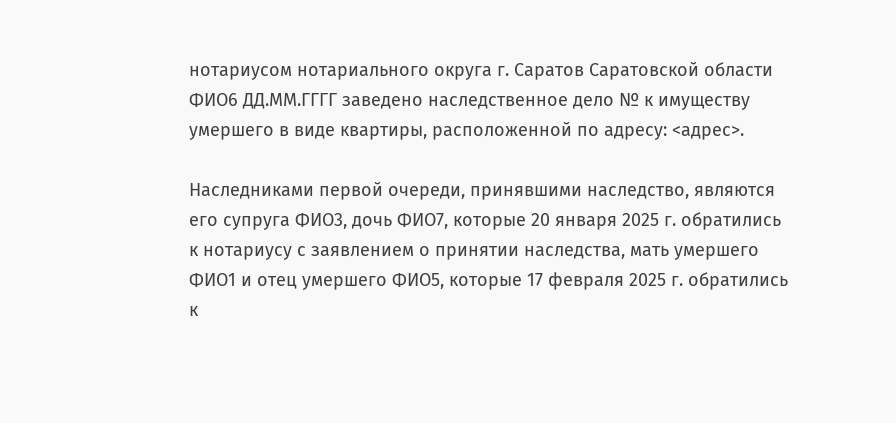нотариусом нотариального округа г. Саратов Саратовской области ФИО6 ДД.ММ.ГГГГ заведено наследственное дело № к имуществу умершего в виде квартиры, расположенной по адресу: <адрес>.

Наследниками первой очереди, принявшими наследство, являются его супруга ФИО3, дочь ФИО7, которые 20 января 2025 г. обратились к нотариусу с заявлением о принятии наследства, мать умершего ФИО1 и отец умершего ФИО5, которые 17 февраля 2025 г. обратились к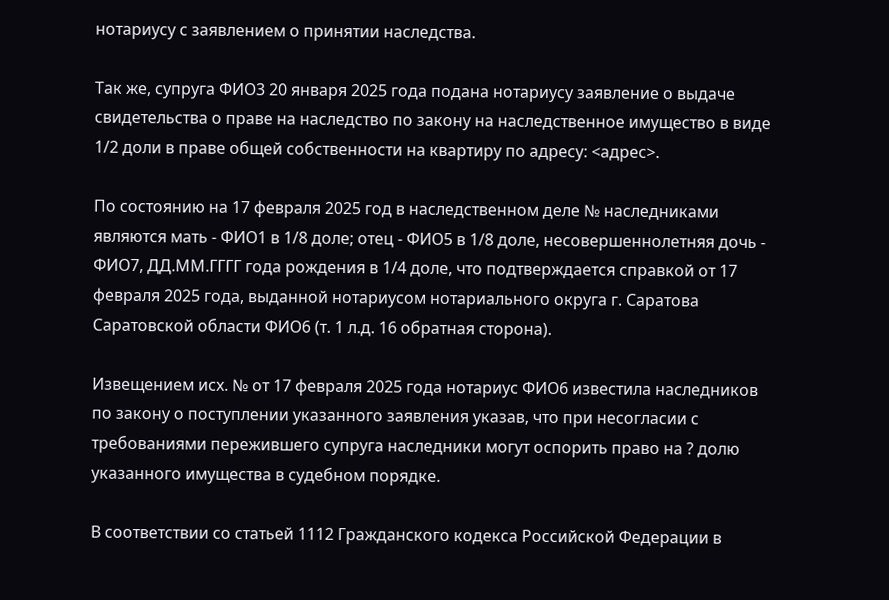нотариусу с заявлением о принятии наследства.

Так же, супруга ФИО3 20 января 2025 года подана нотариусу заявление о выдаче свидетельства о праве на наследство по закону на наследственное имущество в виде 1/2 доли в праве общей собственности на квартиру по адресу: <адрес>.

По состоянию на 17 февраля 2025 год в наследственном деле № наследниками являются мать - ФИО1 в 1/8 доле; отец - ФИО5 в 1/8 доле, несовершеннолетняя дочь - ФИО7, ДД.ММ.ГГГГ года рождения в 1/4 доле, что подтверждается справкой от 17 февраля 2025 года, выданной нотариусом нотариального округа г. Саратова Саратовской области ФИО6 (т. 1 л.д. 16 обратная сторона).

Извещением исх. № от 17 февраля 2025 года нотариус ФИО6 известила наследников по закону о поступлении указанного заявления указав, что при несогласии с требованиями пережившего супруга наследники могут оспорить право на ? долю указанного имущества в судебном порядке.

В соответствии со статьей 1112 Гражданского кодекса Российской Федерации в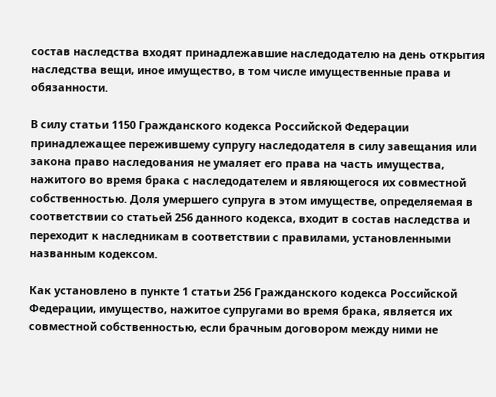состав наследства входят принадлежавшие наследодателю на день открытия наследства вещи, иное имущество, в том числе имущественные права и обязанности.

В силу статьи 1150 Гражданского кодекса Российской Федерации принадлежащее пережившему супругу наследодателя в силу завещания или закона право наследования не умаляет его права на часть имущества, нажитого во время брака с наследодателем и являющегося их совместной собственностью. Доля умершего супруга в этом имуществе, определяемая в соответствии со статьей 256 данного кодекса, входит в состав наследства и переходит к наследникам в соответствии с правилами, установленными названным кодексом.

Как установлено в пункте 1 статьи 256 Гражданского кодекса Российской Федерации, имущество, нажитое супругами во время брака, является их совместной собственностью, если брачным договором между ними не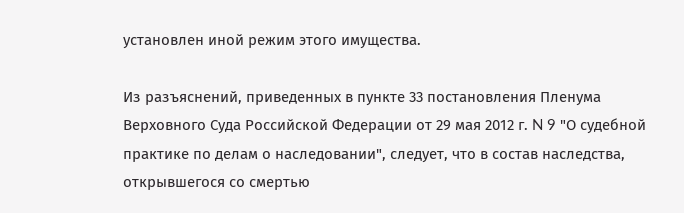установлен иной режим этого имущества.

Из разъяснений, приведенных в пункте 33 постановления Пленума Верховного Суда Российской Федерации от 29 мая 2012 г. N 9 "О судебной практике по делам о наследовании", следует, что в состав наследства, открывшегося со смертью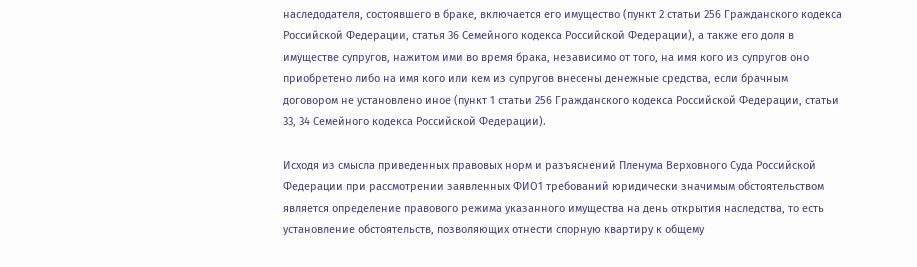наследодателя, состоявшего в браке, включается его имущество (пункт 2 статьи 256 Гражданского кодекса Российской Федерации, статья 36 Семейного кодекса Российской Федерации), а также его доля в имуществе супругов, нажитом ими во время брака, независимо от того, на имя кого из супругов оно приобретено либо на имя кого или кем из супругов внесены денежные средства, если брачным договором не установлено иное (пункт 1 статьи 256 Гражданского кодекса Российской Федерации, статьи 33, 34 Семейного кодекса Российской Федерации).

Исходя из смысла приведенных правовых норм и разъяснений Пленума Верховного Суда Российской Федерации при рассмотрении заявленных ФИО1 требований юридически значимым обстоятельством является определение правового режима указанного имущества на день открытия наследства, то есть установление обстоятельств, позволяющих отнести спорную квартиру к общему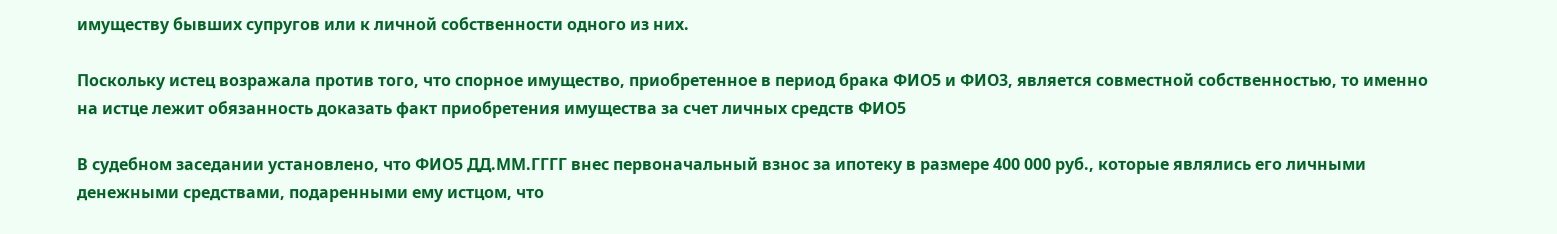имуществу бывших супругов или к личной собственности одного из них.

Поскольку истец возражала против того, что спорное имущество, приобретенное в период брака ФИО5 и ФИО3, является совместной собственностью, то именно на истце лежит обязанность доказать факт приобретения имущества за счет личных средств ФИО5

В судебном заседании установлено, что ФИО5 ДД.ММ.ГГГГ внес первоначальный взнос за ипотеку в размере 400 000 руб., которые являлись его личными денежными средствами, подаренными ему истцом, что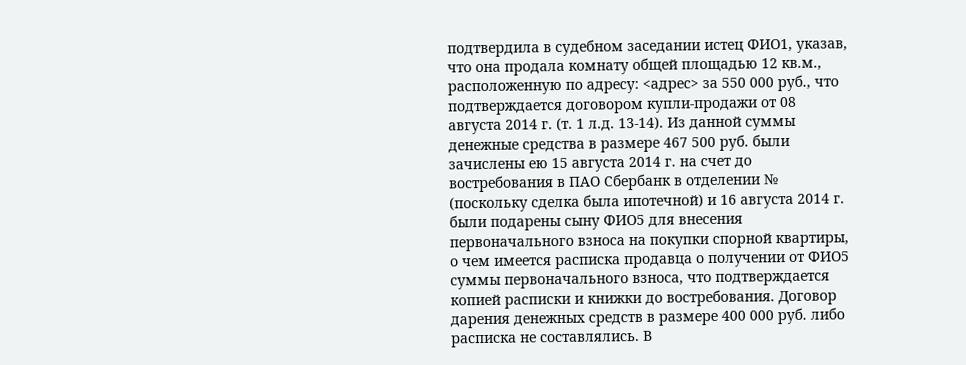подтвердила в судебном заседании истец ФИО1, указав, что она продала комнату общей площадью 12 кв.м., расположенную по адресу: <адрес> за 550 000 руб., что подтверждается договором купли-продажи от 08 августа 2014 г. (т. 1 л.д. 13-14). Из данной суммы денежные средства в размере 467 500 руб. были зачислены ею 15 августа 2014 г. на счет до востребования в ПАО Сбербанк в отделении № (поскольку сделка была ипотечной) и 16 августа 2014 г. были подарены сыну ФИО5 для внесения первоначального взноса на покупки спорной квартиры, о чем имеется расписка продавца о получении от ФИО5 суммы первоначального взноса, что подтверждается копией расписки и книжки до востребования. Договор дарения денежных средств в размере 400 000 руб. либо расписка не составлялись. В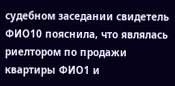судебном заседании свидетель ФИО10 пояснила, что являлась риелтором по продажи квартиры ФИО1 и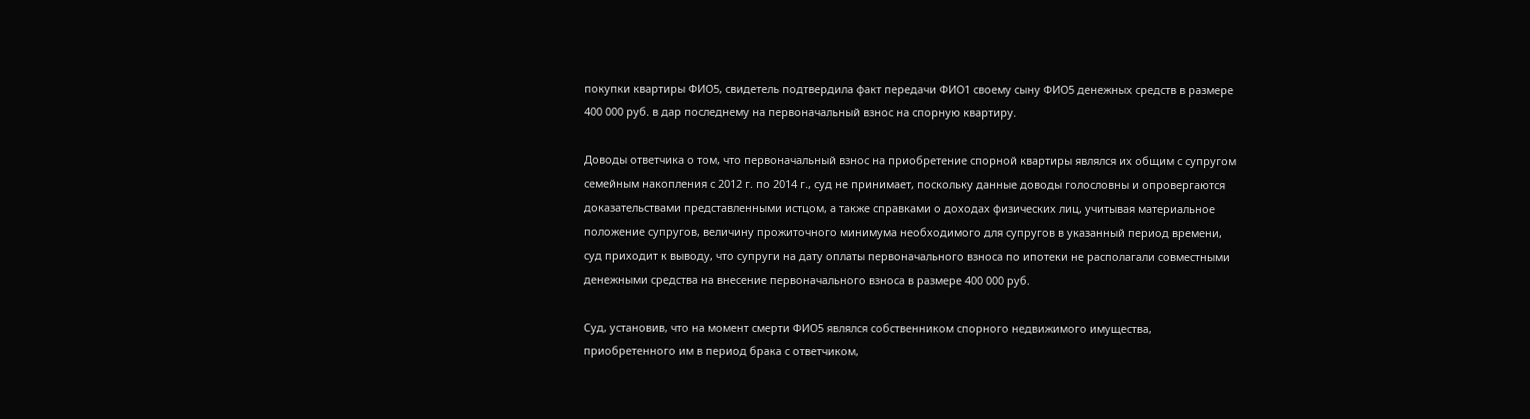покупки квартиры ФИО5, свидетель подтвердила факт передачи ФИО1 своему сыну ФИО5 денежных средств в размере 400 000 руб. в дар последнему на первоначальный взнос на спорную квартиру.

Доводы ответчика о том, что первоначальный взнос на приобретение спорной квартиры являлся их общим с супругом семейным накопления с 2012 г. по 2014 г., суд не принимает, поскольку данные доводы голословны и опровергаются доказательствами представленными истцом, а также справками о доходах физических лиц, учитывая материальное положение супругов, величину прожиточного минимума необходимого для супругов в указанный период времени, суд приходит к выводу, что супруги на дату оплаты первоначального взноса по ипотеки не располагали совместными денежными средства на внесение первоначального взноса в размере 400 000 руб.

Суд, установив, что на момент смерти ФИО5 являлся собственником спорного недвижимого имущества, приобретенного им в период брака с ответчиком,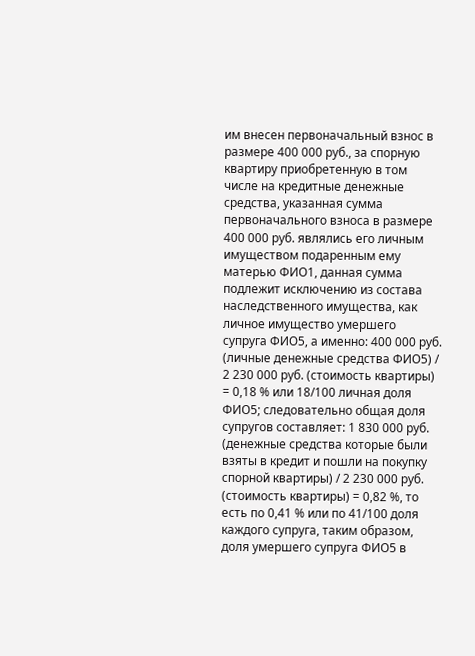им внесен первоначальный взнос в размере 400 000 руб., за спорную квартиру приобретенную в том числе на кредитные денежные средства, указанная сумма первоначального взноса в размере 400 000 руб. являлись его личным имуществом подаренным ему матерью ФИО1, данная сумма подлежит исключению из состава наследственного имущества, как личное имущество умершего супруга ФИО5, а именно: 400 000 руб. (личные денежные средства ФИО5) / 2 230 000 руб. (стоимость квартиры) = 0,18 % или 18/100 личная доля ФИО5; следовательно общая доля супругов составляет: 1 830 000 руб. (денежные средства которые были взяты в кредит и пошли на покупку спорной квартиры) / 2 230 000 руб. (стоимость квартиры) = 0,82 %, то есть по 0,41 % или по 41/100 доля каждого супруга, таким образом, доля умершего супруга ФИО5 в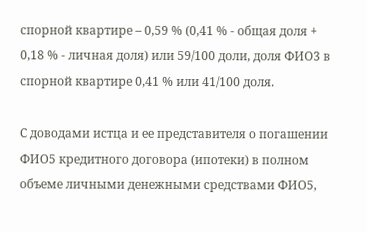спорной квартире – 0,59 % (0,41 % - общая доля + 0,18 % - личная доля) или 59/100 доли, доля ФИО3 в спорной квартире 0,41 % или 41/100 доля.

С доводами истца и ее представителя о погашении ФИО5 кредитного договора (ипотеки) в полном объеме личными денежными средствами ФИО5,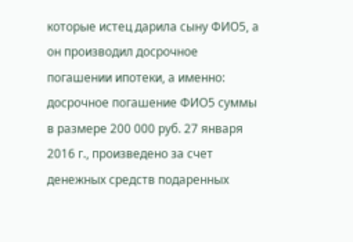которые истец дарила сыну ФИО5, а он производил досрочное погашении ипотеки, а именно: досрочное погашение ФИО5 суммы в размере 200 000 руб. 27 января 2016 г., произведено за счет денежных средств подаренных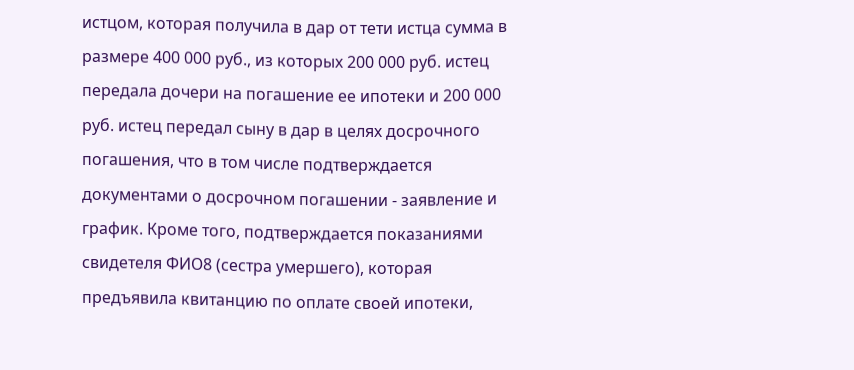истцом, которая получила в дар от тети истца сумма в размере 400 000 руб., из которых 200 000 руб. истец передала дочери на погашение ее ипотеки и 200 000 руб. истец передал сыну в дар в целях досрочного погашения, что в том числе подтверждается документами о досрочном погашении - заявление и график. Кроме того, подтверждается показаниями свидетеля ФИО8 (сестра умершего), которая предъявила квитанцию по оплате своей ипотеки,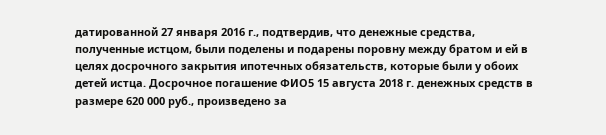датированной 27 января 2016 г., подтвердив, что денежные средства, полученные истцом, были поделены и подарены поровну между братом и ей в целях досрочного закрытия ипотечных обязательств, которые были у обоих детей истца. Досрочное погашение ФИО5 15 августа 2018 г. денежных средств в размере 620 000 руб., произведено за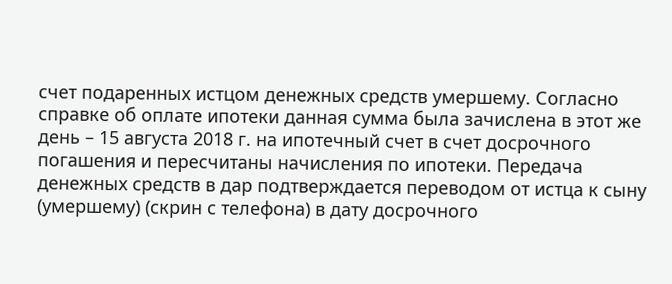счет подаренных истцом денежных средств умершему. Согласно справке об оплате ипотеки данная сумма была зачислена в этот же день – 15 августа 2018 г. на ипотечный счет в счет досрочного погашения и пересчитаны начисления по ипотеки. Передача денежных средств в дар подтверждается переводом от истца к сыну (умершему) (скрин с телефона) в дату досрочного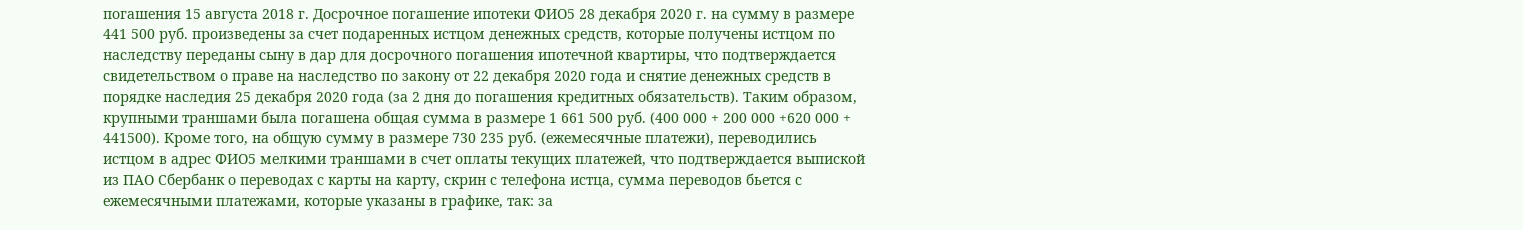погашения 15 августа 2018 г. Досрочное погашение ипотеки ФИО5 28 декабря 2020 г. на сумму в размере 441 500 руб. произведены за счет подаренных истцом денежных средств, которые получены истцом по наследству переданы сыну в дар для досрочного погашения ипотечной квартиры, что подтверждается свидетельством о праве на наследство по закону от 22 декабря 2020 года и снятие денежных средств в порядке наследия 25 декабря 2020 года (за 2 дня до погашения кредитных обязательств). Таким образом, крупными траншами была погашена общая сумма в размере 1 661 500 руб. (400 000 + 200 000 +620 000 + 441500). Кроме того, на общую сумму в размере 730 235 руб. (ежемесячные платежи), переводились истцом в адрес ФИО5 мелкими траншами в счет оплаты текущих платежей, что подтверждается выпиской из ПАО Сбербанк о переводах с карты на карту, скрин с телефона истца, сумма переводов бьется с ежемесячными платежами, которые указаны в графике, так: за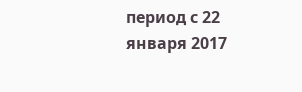период с 22 января 2017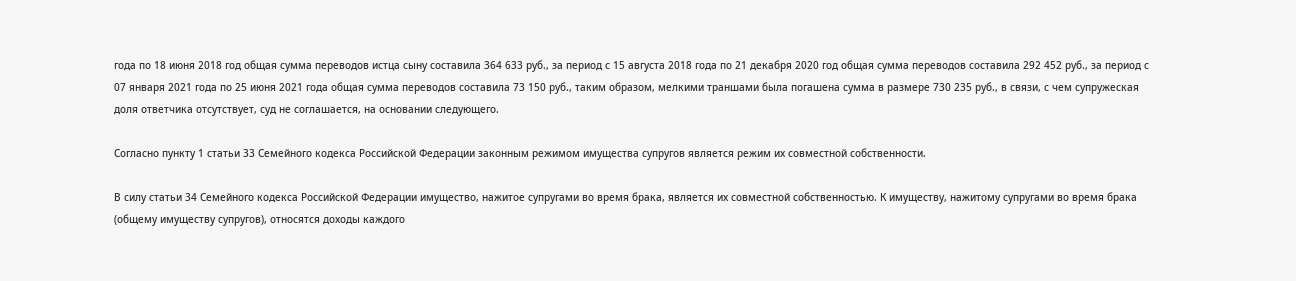года по 18 июня 2018 год общая сумма переводов истца сыну составила 364 633 руб., за период с 15 августа 2018 года по 21 декабря 2020 год общая сумма переводов составила 292 452 руб., за период с 07 января 2021 года по 25 июня 2021 года общая сумма переводов составила 73 150 руб., таким образом, мелкими траншами была погашена сумма в размере 730 235 руб., в связи, с чем супружеская доля ответчика отсутствует, суд не соглашается, на основании следующего.

Согласно пункту 1 статьи 33 Семейного кодекса Российской Федерации законным режимом имущества супругов является режим их совместной собственности.

В силу статьи 34 Семейного кодекса Российской Федерации имущество, нажитое супругами во время брака, является их совместной собственностью. К имуществу, нажитому супругами во время брака (общему имуществу супругов), относятся доходы каждого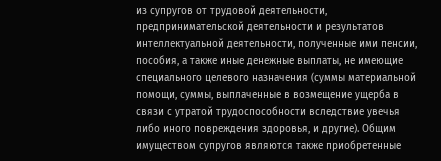из супругов от трудовой деятельности, предпринимательской деятельности и результатов интеллектуальной деятельности, полученные ими пенсии, пособия, а также иные денежные выплаты, не имеющие специального целевого назначения (суммы материальной помощи, суммы, выплаченные в возмещение ущерба в связи с утратой трудоспособности вследствие увечья либо иного повреждения здоровья, и другие). Общим имуществом супругов являются также приобретенные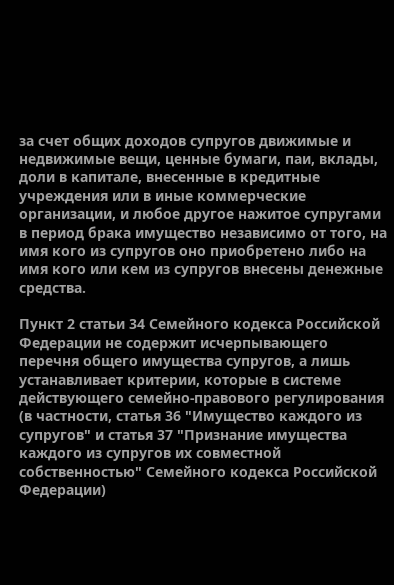за счет общих доходов супругов движимые и недвижимые вещи, ценные бумаги, паи, вклады, доли в капитале, внесенные в кредитные учреждения или в иные коммерческие организации, и любое другое нажитое супругами в период брака имущество независимо от того, на имя кого из супругов оно приобретено либо на имя кого или кем из супругов внесены денежные средства.

Пункт 2 статьи 34 Семейного кодекса Российской Федерации не содержит исчерпывающего перечня общего имущества супругов, а лишь устанавливает критерии, которые в системе действующего семейно-правового регулирования (в частности, статья 36 "Имущество каждого из супругов" и статья 37 "Признание имущества каждого из супругов их совместной собственностью" Семейного кодекса Российской Федерации)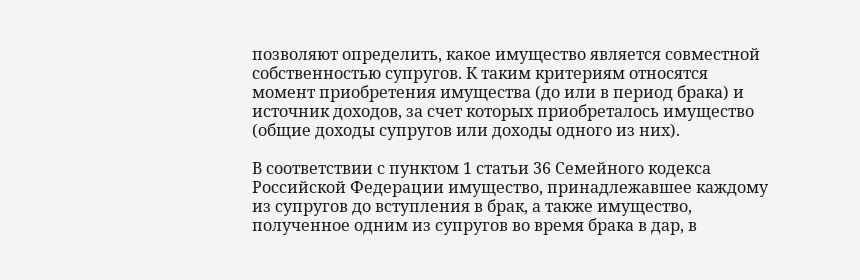позволяют определить, какое имущество является совместной собственностью супругов. К таким критериям относятся момент приобретения имущества (до или в период брака) и источник доходов, за счет которых приобреталось имущество (общие доходы супругов или доходы одного из них).

В соответствии с пунктом 1 статьи 36 Семейного кодекса Российской Федерации имущество, принадлежавшее каждому из супругов до вступления в брак, а также имущество, полученное одним из супругов во время брака в дар, в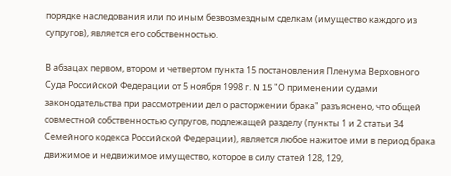порядке наследования или по иным безвозмездным сделкам (имущество каждого из супругов), является его собственностью.

В абзацах первом, втором и четвертом пункта 15 постановления Пленума Верховного Суда Российской Федерации от 5 ноября 1998 г. N 15 "О применении судами законодательства при рассмотрении дел о расторжении брака" разъяснено, что общей совместной собственностью супругов, подлежащей разделу (пункты 1 и 2 статьи 34 Семейного кодекса Российской Федерации), является любое нажитое ими в период брака движимое и недвижимое имущество, которое в силу статей 128, 129,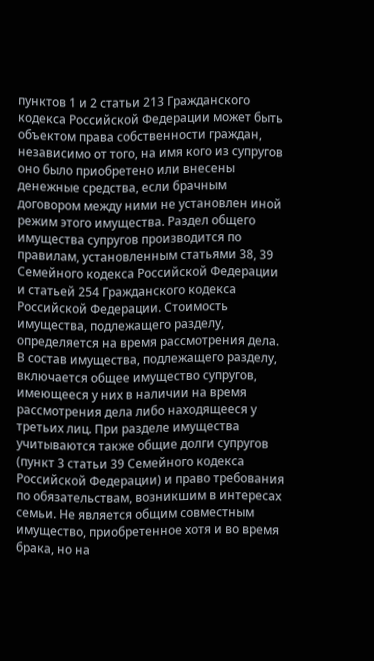пунктов 1 и 2 статьи 213 Гражданского кодекса Российской Федерации может быть объектом права собственности граждан, независимо от того, на имя кого из супругов оно было приобретено или внесены денежные средства, если брачным договором между ними не установлен иной режим этого имущества. Раздел общего имущества супругов производится по правилам, установленным статьями 38, 39 Семейного кодекса Российской Федерации и статьей 254 Гражданского кодекса Российской Федерации. Стоимость имущества, подлежащего разделу, определяется на время рассмотрения дела. В состав имущества, подлежащего разделу, включается общее имущество супругов, имеющееся у них в наличии на время рассмотрения дела либо находящееся у третьих лиц. При разделе имущества учитываются также общие долги супругов (пункт 3 статьи 39 Семейного кодекса Российской Федерации) и право требования по обязательствам, возникшим в интересах семьи. Не является общим совместным имущество, приобретенное хотя и во время брака, но на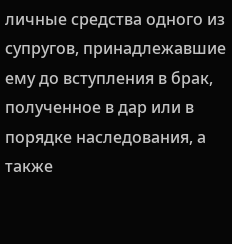личные средства одного из супругов, принадлежавшие ему до вступления в брак, полученное в дар или в порядке наследования, а также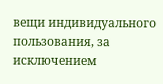вещи индивидуального пользования, за исключением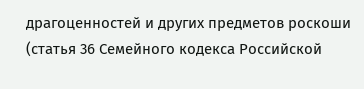драгоценностей и других предметов роскоши (статья 36 Семейного кодекса Российской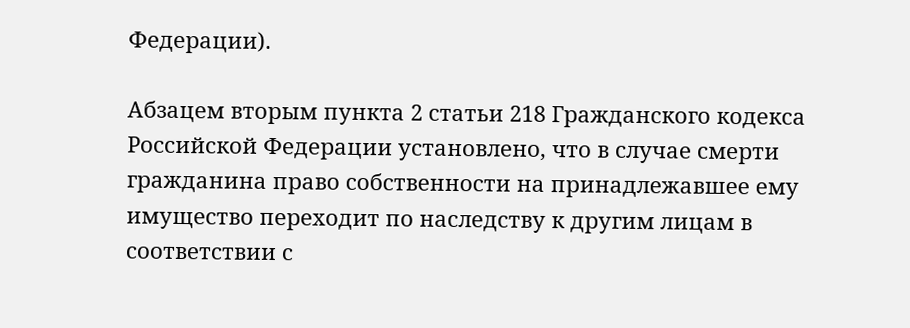Федерации).

Абзацем вторым пункта 2 статьи 218 Гражданского кодекса Российской Федерации установлено, что в случае смерти гражданина право собственности на принадлежавшее ему имущество переходит по наследству к другим лицам в соответствии с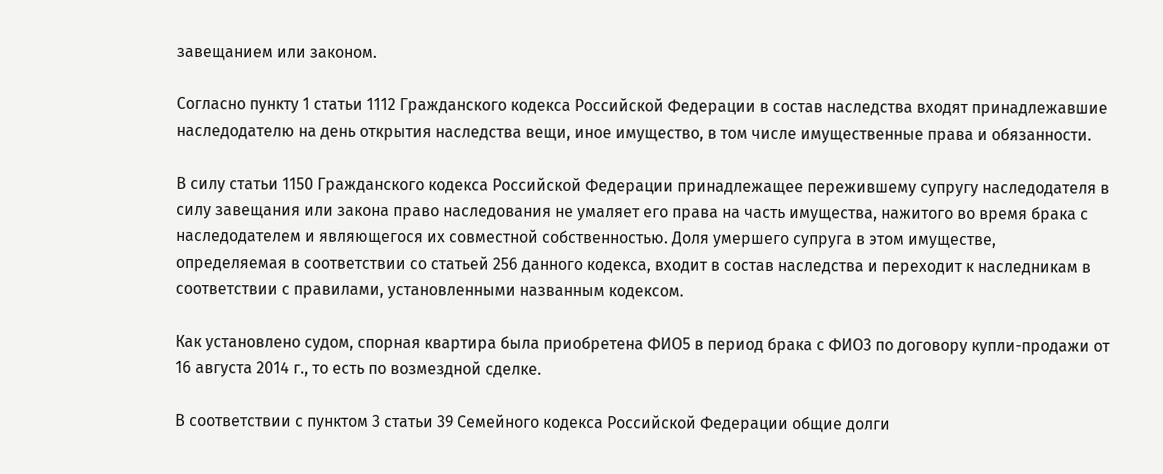завещанием или законом.

Согласно пункту 1 статьи 1112 Гражданского кодекса Российской Федерации в состав наследства входят принадлежавшие наследодателю на день открытия наследства вещи, иное имущество, в том числе имущественные права и обязанности.

В силу статьи 1150 Гражданского кодекса Российской Федерации принадлежащее пережившему супругу наследодателя в силу завещания или закона право наследования не умаляет его права на часть имущества, нажитого во время брака с наследодателем и являющегося их совместной собственностью. Доля умершего супруга в этом имуществе, определяемая в соответствии со статьей 256 данного кодекса, входит в состав наследства и переходит к наследникам в соответствии с правилами, установленными названным кодексом.

Как установлено судом, спорная квартира была приобретена ФИО5 в период брака с ФИО3 по договору купли-продажи от 16 августа 2014 г., то есть по возмездной сделке.

В соответствии с пунктом 3 статьи 39 Семейного кодекса Российской Федерации общие долги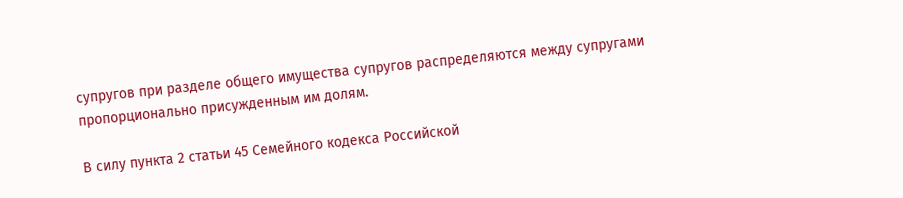супругов при разделе общего имущества супругов распределяются между супругами пропорционально присужденным им долям.

В силу пункта 2 статьи 45 Семейного кодекса Российской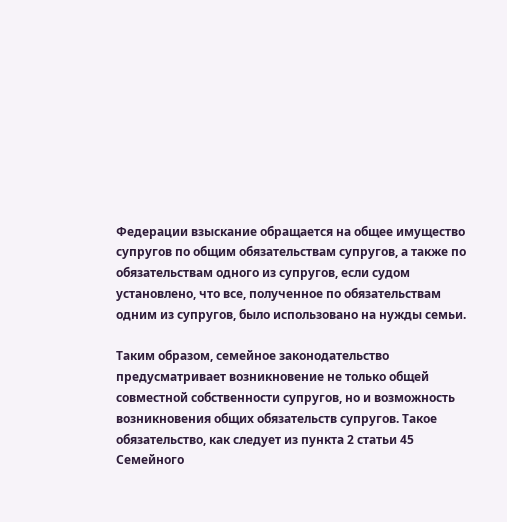Федерации взыскание обращается на общее имущество супругов по общим обязательствам супругов, а также по обязательствам одного из супругов, если судом установлено, что все, полученное по обязательствам одним из супругов, было использовано на нужды семьи.

Таким образом, семейное законодательство предусматривает возникновение не только общей совместной собственности супругов, но и возможность возникновения общих обязательств супругов. Такое обязательство, как следует из пункта 2 статьи 45 Семейного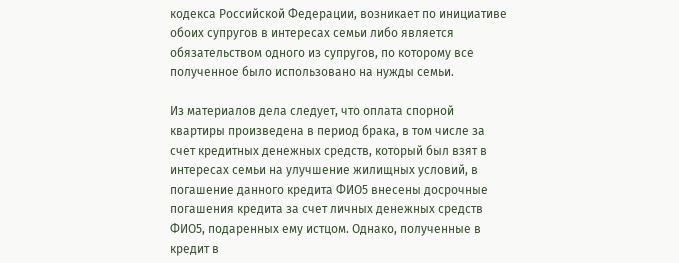кодекса Российской Федерации, возникает по инициативе обоих супругов в интересах семьи либо является обязательством одного из супругов, по которому все полученное было использовано на нужды семьи.

Из материалов дела следует, что оплата спорной квартиры произведена в период брака, в том числе за счет кредитных денежных средств, который был взят в интересах семьи на улучшение жилищных условий, в погашение данного кредита ФИО5 внесены досрочные погашения кредита за счет личных денежных средств ФИО5, подаренных ему истцом. Однако, полученные в кредит в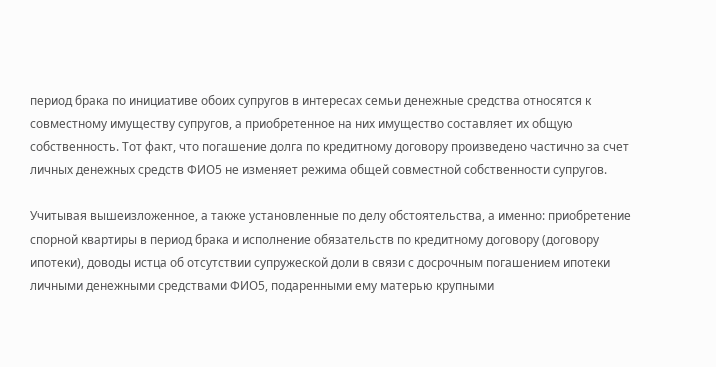период брака по инициативе обоих супругов в интересах семьи денежные средства относятся к совместному имуществу супругов, а приобретенное на них имущество составляет их общую собственность. Тот факт, что погашение долга по кредитному договору произведено частично за счет личных денежных средств ФИО5 не изменяет режима общей совместной собственности супругов.

Учитывая вышеизложенное, а также установленные по делу обстоятельства, а именно: приобретение спорной квартиры в период брака и исполнение обязательств по кредитному договору (договору ипотеки), доводы истца об отсутствии супружеской доли в связи с досрочным погашением ипотеки личными денежными средствами ФИО5, подаренными ему матерью крупными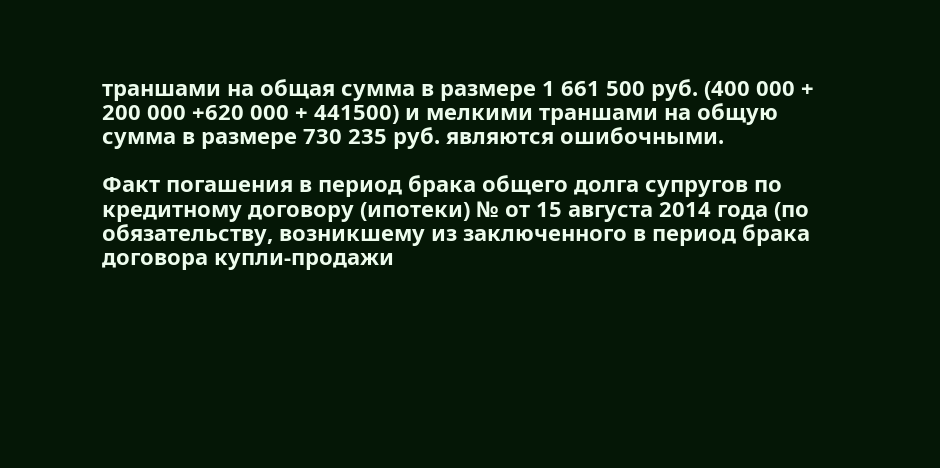траншами на общая сумма в размере 1 661 500 руб. (400 000 + 200 000 +620 000 + 441500) и мелкими траншами на общую сумма в размере 730 235 руб. являются ошибочными.

Факт погашения в период брака общего долга супругов по кредитному договору (ипотеки) № от 15 августа 2014 года (по обязательству, возникшему из заключенного в период брака договора купли-продажи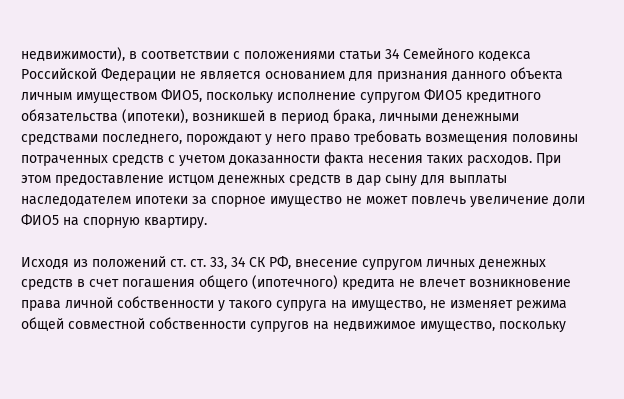недвижимости), в соответствии с положениями статьи 34 Семейного кодекса Российской Федерации не является основанием для признания данного объекта личным имуществом ФИО5, поскольку исполнение супругом ФИО5 кредитного обязательства (ипотеки), возникшей в период брака, личными денежными средствами последнего, порождают у него право требовать возмещения половины потраченных средств с учетом доказанности факта несения таких расходов. При этом предоставление истцом денежных средств в дар сыну для выплаты наследодателем ипотеки за спорное имущество не может повлечь увеличение доли ФИО5 на спорную квартиру.

Исходя из положений ст. ст. 33, 34 СК РФ, внесение супругом личных денежных средств в счет погашения общего (ипотечного) кредита не влечет возникновение права личной собственности у такого супруга на имущество, не изменяет режима общей совместной собственности супругов на недвижимое имущество, поскольку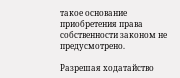такое основание приобретения права собственности законом не предусмотрено.

Разрешая ходатайство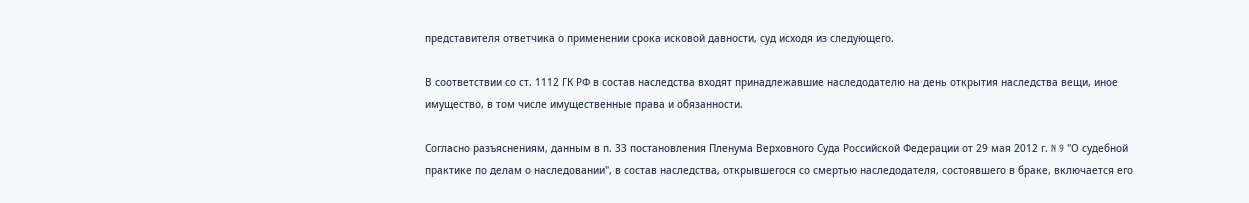представителя ответчика о применении срока исковой давности, суд исходя из следующего.

В соответствии со ст. 1112 ГК РФ в состав наследства входят принадлежавшие наследодателю на день открытия наследства вещи, иное имущество, в том числе имущественные права и обязанности.

Согласно разъяснениям, данным в п. 33 постановления Пленума Верховного Суда Российской Федерации от 29 мая 2012 г. N 9 "О судебной практике по делам о наследовании", в состав наследства, открывшегося со смертью наследодателя, состоявшего в браке, включается его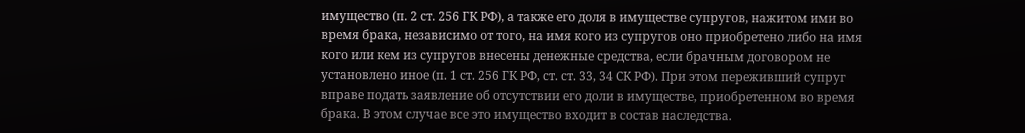имущество (п. 2 ст. 256 ГК РФ), а также его доля в имуществе супругов, нажитом ими во время брака, независимо от того, на имя кого из супругов оно приобретено либо на имя кого или кем из супругов внесены денежные средства, если брачным договором не установлено иное (п. 1 ст. 256 ГК РФ, ст. ст. 33, 34 СК РФ). При этом переживший супруг вправе подать заявление об отсутствии его доли в имуществе, приобретенном во время брака. В этом случае все это имущество входит в состав наследства.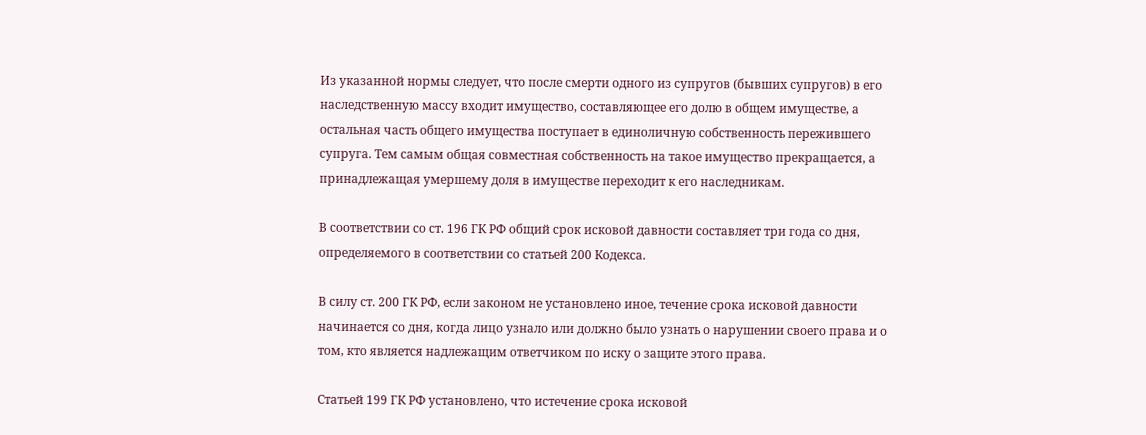Из указанной нормы следует, что после смерти одного из супругов (бывших супругов) в его наследственную массу входит имущество, составляющее его долю в общем имуществе, а остальная часть общего имущества поступает в единоличную собственность пережившего супруга. Тем самым общая совместная собственность на такое имущество прекращается, а принадлежащая умершему доля в имуществе переходит к его наследникам.

В соответствии со ст. 196 ГК РФ общий срок исковой давности составляет три года со дня, определяемого в соответствии со статьей 200 Кодекса.

В силу ст. 200 ГК РФ, если законом не установлено иное, течение срока исковой давности начинается со дня, когда лицо узнало или должно было узнать о нарушении своего права и о том, кто является надлежащим ответчиком по иску о защите этого права.

Статьей 199 ГК РФ установлено, что истечение срока исковой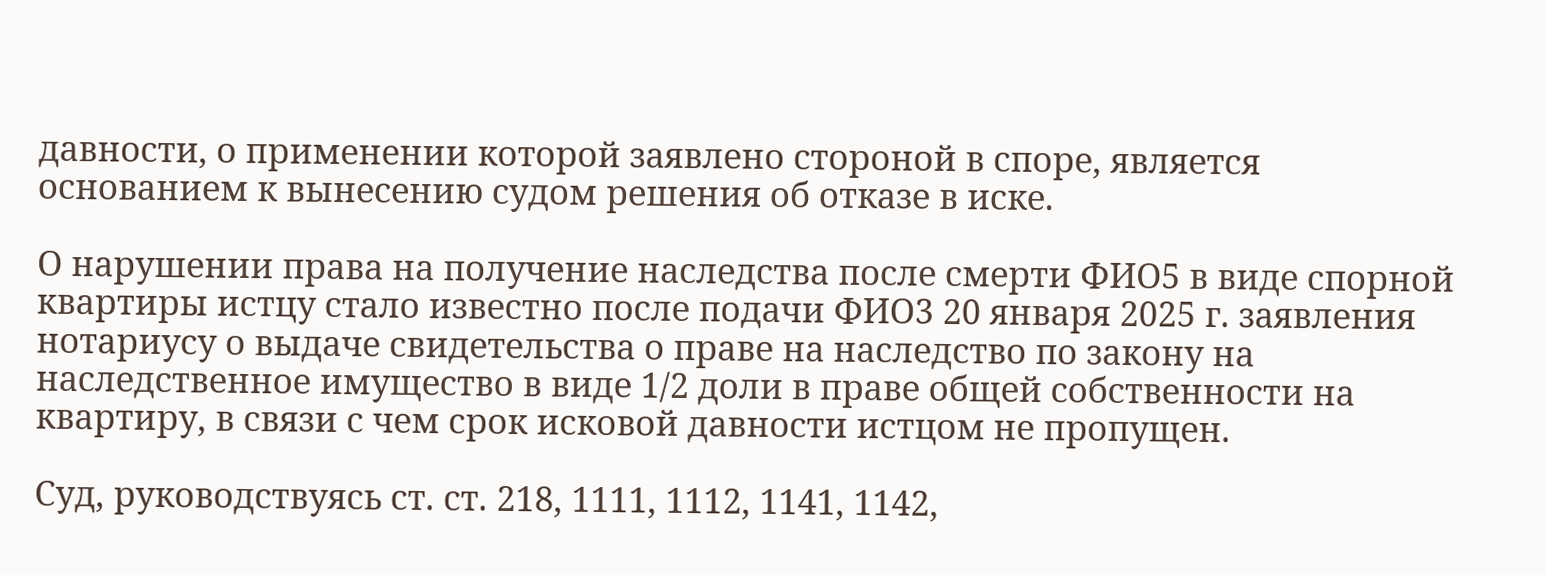давности, о применении которой заявлено стороной в споре, является основанием к вынесению судом решения об отказе в иске.

О нарушении права на получение наследства после смерти ФИО5 в виде спорной квартиры истцу стало известно после подачи ФИО3 20 января 2025 г. заявления нотариусу о выдаче свидетельства о праве на наследство по закону на наследственное имущество в виде 1/2 доли в праве общей собственности на квартиру, в связи с чем срок исковой давности истцом не пропущен.

Суд, руководствуясь ст. ст. 218, 1111, 1112, 1141, 1142,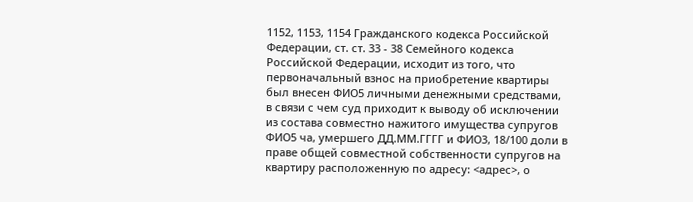1152, 1153, 1154 Гражданского кодекса Российской Федерации, ст. ст. 33 - 38 Семейного кодекса Российской Федерации, исходит из того, что первоначальный взнос на приобретение квартиры был внесен ФИО5 личными денежными средствами, в связи с чем суд приходит к выводу об исключении из состава совместно нажитого имущества супругов ФИО5 ча, умершего ДД.ММ.ГГГГ и ФИО3, 18/100 доли в праве общей совместной собственности супругов на квартиру расположенную по адресу: <адрес>, о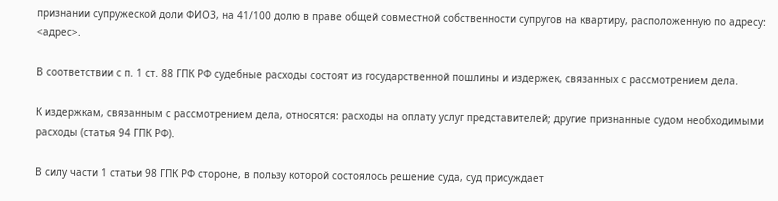признании супружеской доли ФИО3, на 41/100 долю в праве общей совместной собственности супругов на квартиру, расположенную по адресу: <адрес>.

В соответствии с п. 1 ст. 88 ГПК РФ судебные расходы состоят из государственной пошлины и издержек, связанных с рассмотрением дела.

К издержкам, связанным с рассмотрением дела, относятся: расходы на оплату услуг представителей; другие признанные судом необходимыми расходы (статья 94 ГПК РФ).

В силу части 1 статьи 98 ГПК РФ стороне, в пользу которой состоялось решение суда, суд присуждает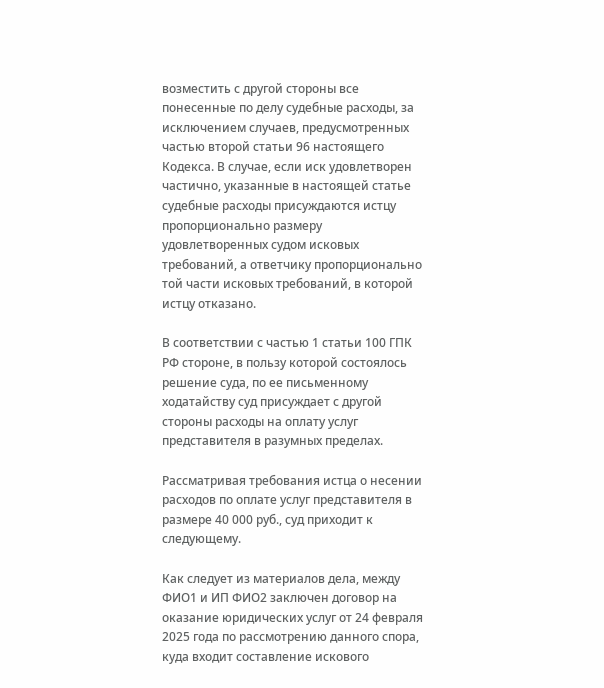возместить с другой стороны все понесенные по делу судебные расходы, за исключением случаев, предусмотренных частью второй статьи 96 настоящего Кодекса. В случае, если иск удовлетворен частично, указанные в настоящей статье судебные расходы присуждаются истцу пропорционально размеру удовлетворенных судом исковых требований, а ответчику пропорционально той части исковых требований, в которой истцу отказано.

В соответствии с частью 1 статьи 100 ГПК РФ стороне, в пользу которой состоялось решение суда, по ее письменному ходатайству суд присуждает с другой стороны расходы на оплату услуг представителя в разумных пределах.

Рассматривая требования истца о несении расходов по оплате услуг представителя в размере 40 000 руб., суд приходит к следующему.

Как следует из материалов дела, между ФИО1 и ИП ФИО2 заключен договор на оказание юридических услуг от 24 февраля 2025 года по рассмотрению данного спора, куда входит составление искового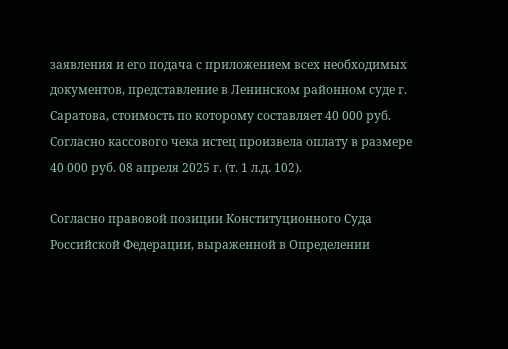заявления и его подача с приложением всех необходимых документов, представление в Ленинском районном суде г. Саратова, стоимость по которому составляет 40 000 руб. Согласно кассового чека истец произвела оплату в размере 40 000 руб. 08 апреля 2025 г. (т. 1 л.д. 102).

Согласно правовой позиции Конституционного Суда Российской Федерации, выраженной в Определении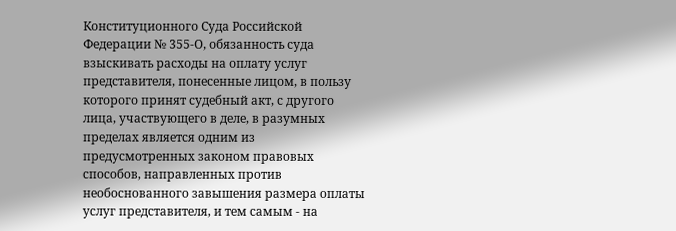Конституционного Суда Российской Федерации № 355-О, обязанность суда взыскивать расходы на оплату услуг представителя, понесенные лицом, в пользу которого принят судебный акт, с другого лица, участвующего в деле, в разумных пределах является одним из предусмотренных законом правовых способов, направленных против необоснованного завышения размера оплаты услуг представителя, и тем самым - на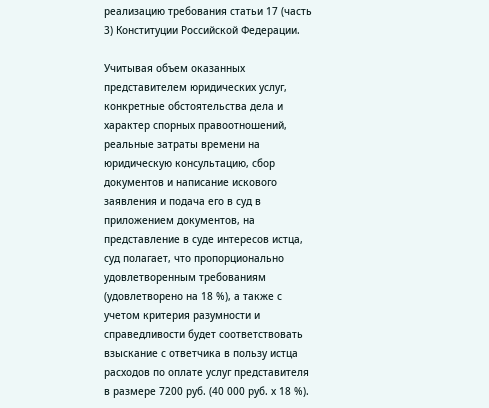реализацию требования статьи 17 (часть 3) Конституции Российской Федерации.

Учитывая объем оказанных представителем юридических услуг, конкретные обстоятельства дела и характер спорных правоотношений, реальные затраты времени на юридическую консультацию, сбор документов и написание искового заявления и подача его в суд в приложением документов, на представление в суде интересов истца, суд полагает, что пропорционально удовлетворенным требованиям (удовлетворено на 18 %), а также с учетом критерия разумности и справедливости будет соответствовать взыскание с ответчика в пользу истца расходов по оплате услуг представителя в размере 7200 руб. (40 000 руб. х 18 %).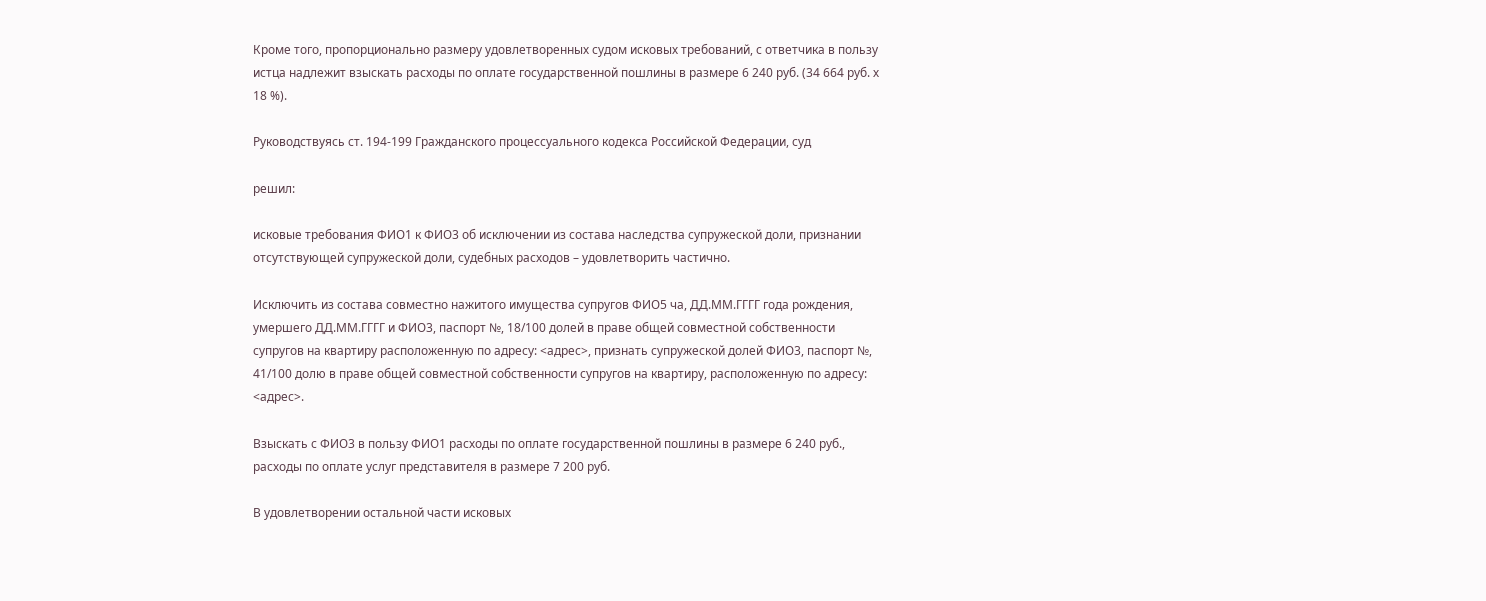Кроме того, пропорционально размеру удовлетворенных судом исковых требований, с ответчика в пользу истца надлежит взыскать расходы по оплате государственной пошлины в размере 6 240 руб. (34 664 руб. х 18 %).

Руководствуясь ст. 194-199 Гражданского процессуального кодекса Российской Федерации, суд

решил:

исковые требования ФИО1 к ФИО3 об исключении из состава наследства супружеской доли, признании отсутствующей супружеской доли, судебных расходов – удовлетворить частично.

Исключить из состава совместно нажитого имущества супругов ФИО5 ча, ДД.ММ.ГГГГ года рождения, умершего ДД.ММ.ГГГГ и ФИО3, паспорт №, 18/100 долей в праве общей совместной собственности супругов на квартиру расположенную по адресу: <адрес>, признать супружеской долей ФИО3, паспорт №, 41/100 долю в праве общей совместной собственности супругов на квартиру, расположенную по адресу: <адрес>.

Взыскать с ФИО3 в пользу ФИО1 расходы по оплате государственной пошлины в размере 6 240 руб., расходы по оплате услуг представителя в размере 7 200 руб.

В удовлетворении остальной части исковых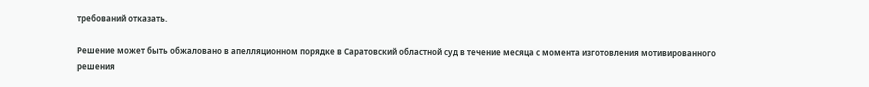требований отказать.

Решение может быть обжаловано в апелляционном порядке в Саратовский областной суд в течение месяца с момента изготовления мотивированного решения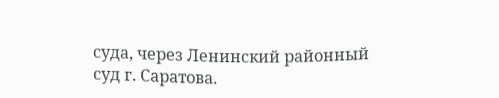суда, через Ленинский районный суд г. Саратова.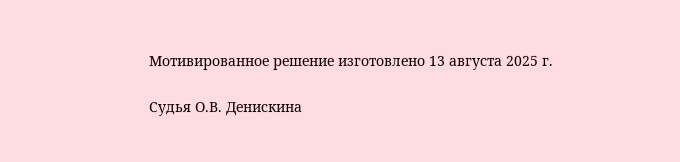Мотивированное решение изготовлено 13 августа 2025 г.

Судья О.В. Денискина